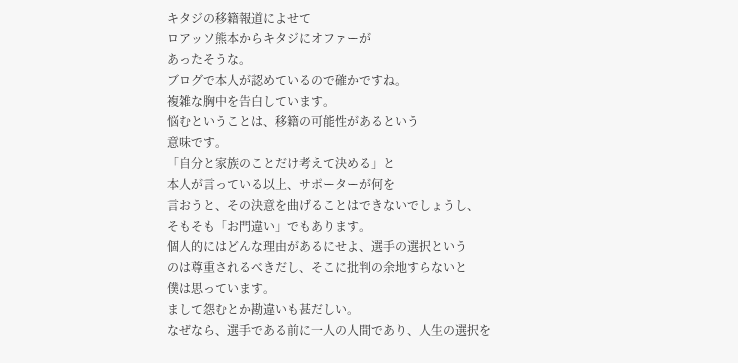キタジの移籍報道によせて
ロアッソ熊本からキタジにオファーが
あったそうな。
ブログで本人が認めているので確かですね。
複雑な胸中を告白しています。
悩むということは、移籍の可能性があるという
意味です。
「自分と家族のことだけ考えて決める」と
本人が言っている以上、サポーターが何を
言おうと、その決意を曲げることはできないでしょうし、
そもそも「お門違い」でもあります。
個人的にはどんな理由があるにせよ、選手の選択という
のは尊重されるべきだし、そこに批判の余地すらないと
僕は思っています。
まして怨むとか勘違いも甚だしい。
なぜなら、選手である前に一人の人間であり、人生の選択を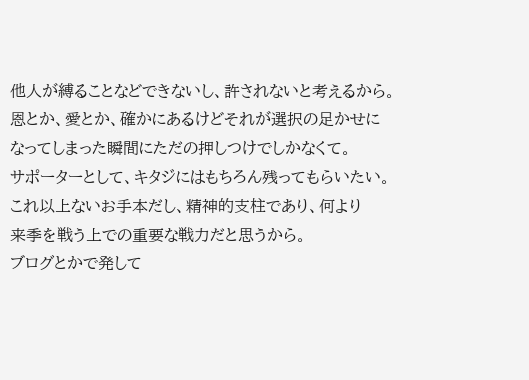他人が縛ることなどできないし、許されないと考えるから。
恩とか、愛とか、確かにあるけどそれが選択の足かせに
なってしまった瞬間にただの押しつけでしかなくて。
サポーターとして、キタジにはもちろん残ってもらいたい。
これ以上ないお手本だし、精神的支柱であり、何より
来季を戦う上での重要な戦力だと思うから。
ブログとかで発して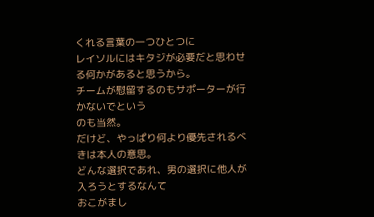くれる言葉の一つひとつに
レイソルにはキタジが必要だと思わせる何かがあると思うから。
チームが慰留するのもサポーターが行かないでという
のも当然。
だけど、やっぱり何より優先されるべきは本人の意思。
どんな選択であれ、男の選択に他人が入ろうとするなんて
おこがまし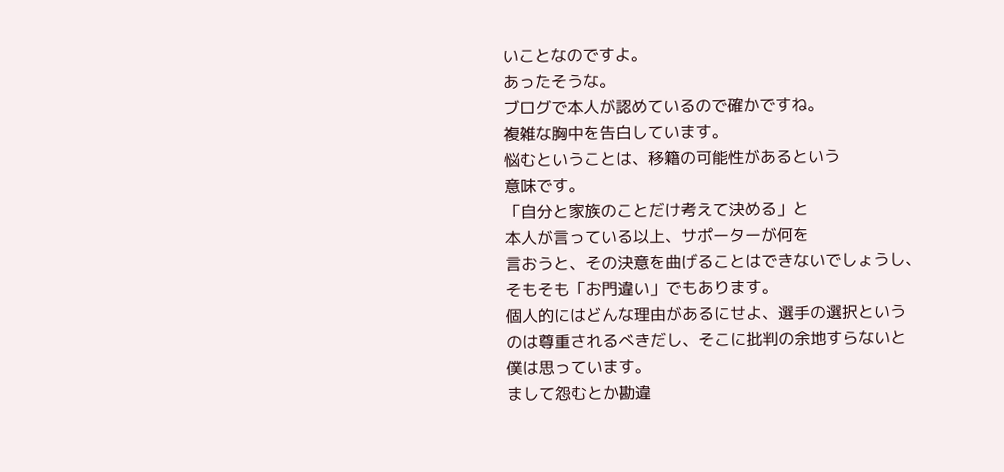いことなのですよ。
あったそうな。
ブログで本人が認めているので確かですね。
複雑な胸中を告白しています。
悩むということは、移籍の可能性があるという
意味です。
「自分と家族のことだけ考えて決める」と
本人が言っている以上、サポーターが何を
言おうと、その決意を曲げることはできないでしょうし、
そもそも「お門違い」でもあります。
個人的にはどんな理由があるにせよ、選手の選択という
のは尊重されるべきだし、そこに批判の余地すらないと
僕は思っています。
まして怨むとか勘違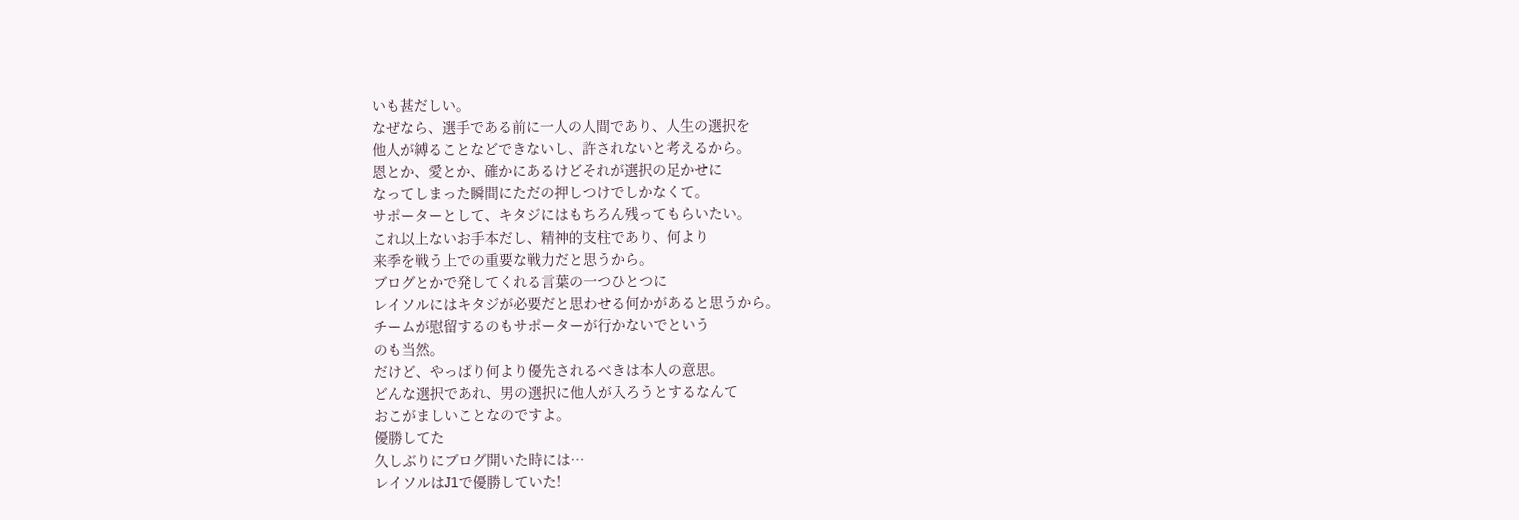いも甚だしい。
なぜなら、選手である前に一人の人間であり、人生の選択を
他人が縛ることなどできないし、許されないと考えるから。
恩とか、愛とか、確かにあるけどそれが選択の足かせに
なってしまった瞬間にただの押しつけでしかなくて。
サポーターとして、キタジにはもちろん残ってもらいたい。
これ以上ないお手本だし、精神的支柱であり、何より
来季を戦う上での重要な戦力だと思うから。
ブログとかで発してくれる言葉の一つひとつに
レイソルにはキタジが必要だと思わせる何かがあると思うから。
チームが慰留するのもサポーターが行かないでという
のも当然。
だけど、やっぱり何より優先されるべきは本人の意思。
どんな選択であれ、男の選択に他人が入ろうとするなんて
おこがましいことなのですよ。
優勝してた
久しぶりにブログ開いた時には…
レイソルはJ1で優勝していた!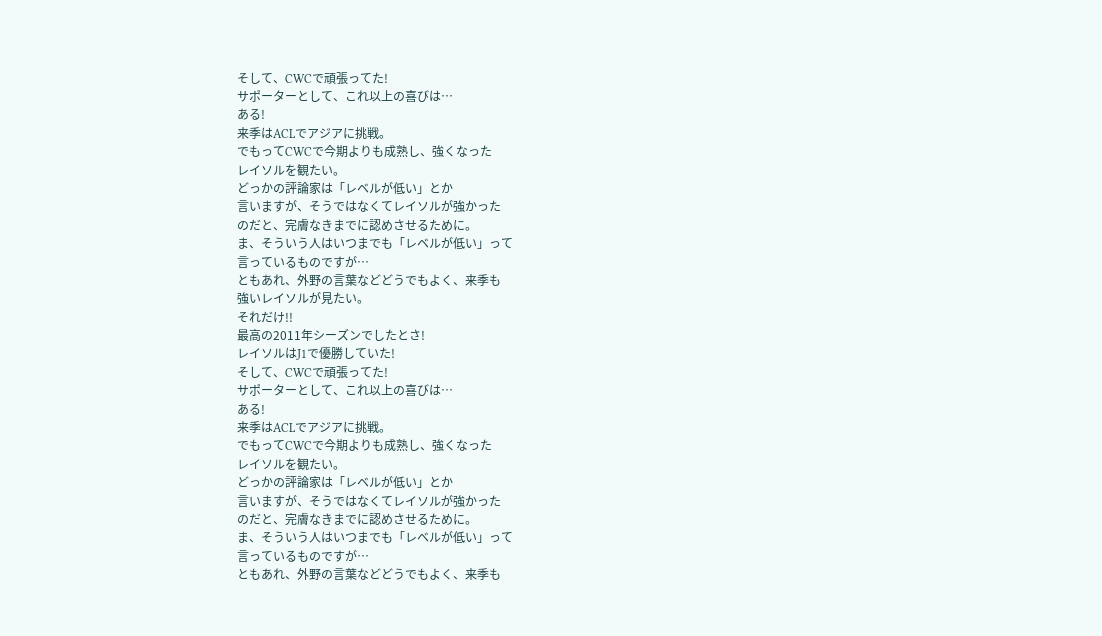そして、CWCで頑張ってた!
サポーターとして、これ以上の喜びは…
ある!
来季はACLでアジアに挑戦。
でもってCWCで今期よりも成熟し、強くなった
レイソルを観たい。
どっかの評論家は「レベルが低い」とか
言いますが、そうではなくてレイソルが強かった
のだと、完膚なきまでに認めさせるために。
ま、そういう人はいつまでも「レベルが低い」って
言っているものですが…
ともあれ、外野の言葉などどうでもよく、来季も
強いレイソルが見たい。
それだけ!!
最高の2011年シーズンでしたとさ!
レイソルはJ1で優勝していた!
そして、CWCで頑張ってた!
サポーターとして、これ以上の喜びは…
ある!
来季はACLでアジアに挑戦。
でもってCWCで今期よりも成熟し、強くなった
レイソルを観たい。
どっかの評論家は「レベルが低い」とか
言いますが、そうではなくてレイソルが強かった
のだと、完膚なきまでに認めさせるために。
ま、そういう人はいつまでも「レベルが低い」って
言っているものですが…
ともあれ、外野の言葉などどうでもよく、来季も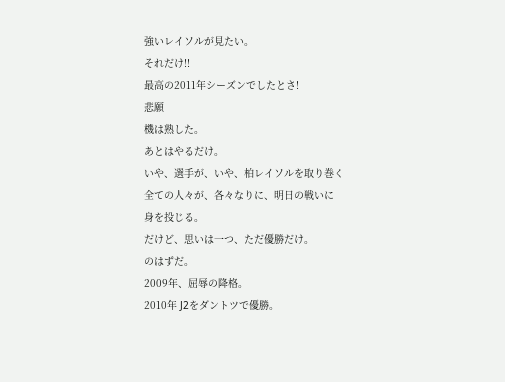強いレイソルが見たい。
それだけ!!
最高の2011年シーズンでしたとさ!
悲願
機は熟した。
あとはやるだけ。
いや、選手が、いや、柏レイソルを取り巻く
全ての人々が、各々なりに、明日の戦いに
身を投じる。
だけど、思いは一つ、ただ優勝だけ。
のはずだ。
2009年、屈辱の降格。
2010年 J2をダントツで優勝。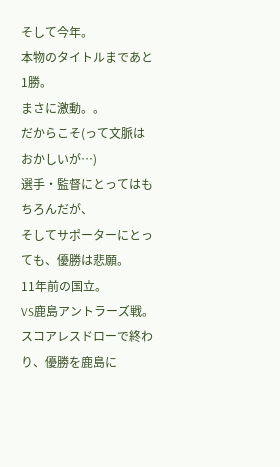そして今年。
本物のタイトルまであと1勝。
まさに激動。。
だからこそ(って文脈はおかしいが…)
選手・監督にとってはもちろんだが、
そしてサポーターにとっても、優勝は悲願。
11年前の国立。
VS鹿島アントラーズ戦。
スコアレスドローで終わり、優勝を鹿島に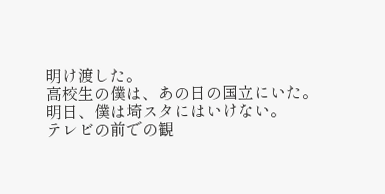明け渡した。
高校生の僕は、あの日の国立にいた。
明日、僕は埼スタにはいけない。
テレビの前での観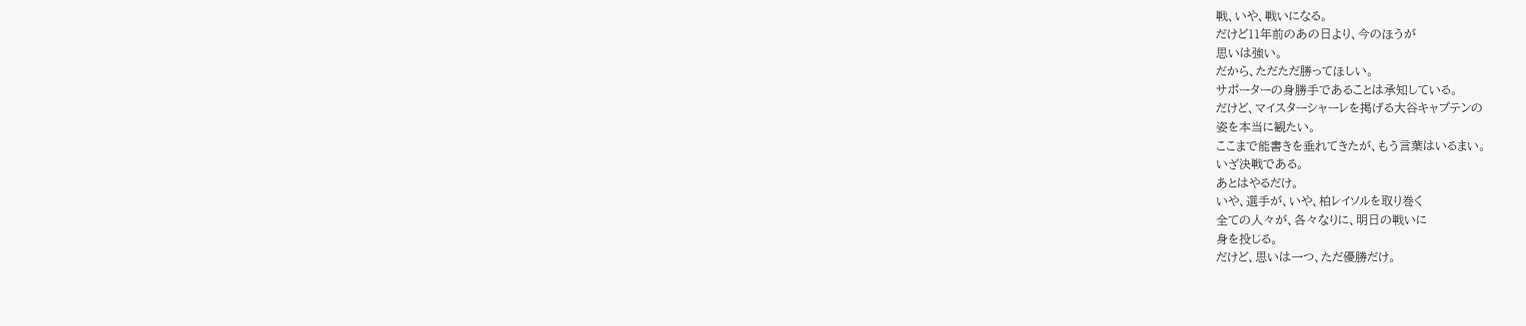戦、いや、戦いになる。
だけど11年前のあの日より、今のほうが
思いは強い。
だから、ただただ勝ってほしい。
サポーターの身勝手であることは承知している。
だけど、マイスターシャーレを掲げる大谷キャプテンの
姿を本当に観たい。
ここまで能書きを垂れてきたが、もう言葉はいるまい。
いざ決戦である。
あとはやるだけ。
いや、選手が、いや、柏レイソルを取り巻く
全ての人々が、各々なりに、明日の戦いに
身を投じる。
だけど、思いは一つ、ただ優勝だけ。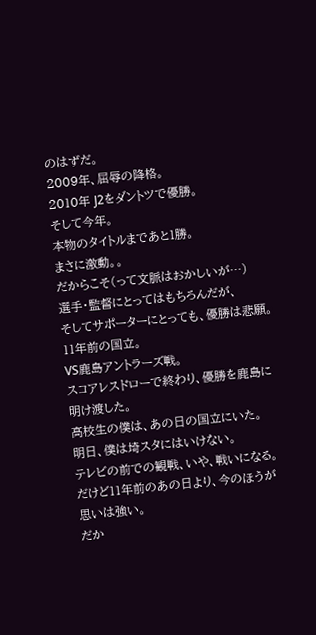のはずだ。
2009年、屈辱の降格。
2010年 J2をダントツで優勝。
そして今年。
本物のタイトルまであと1勝。
まさに激動。。
だからこそ(って文脈はおかしいが…)
選手・監督にとってはもちろんだが、
そしてサポーターにとっても、優勝は悲願。
11年前の国立。
VS鹿島アントラーズ戦。
スコアレスドローで終わり、優勝を鹿島に
明け渡した。
高校生の僕は、あの日の国立にいた。
明日、僕は埼スタにはいけない。
テレビの前での観戦、いや、戦いになる。
だけど11年前のあの日より、今のほうが
思いは強い。
だか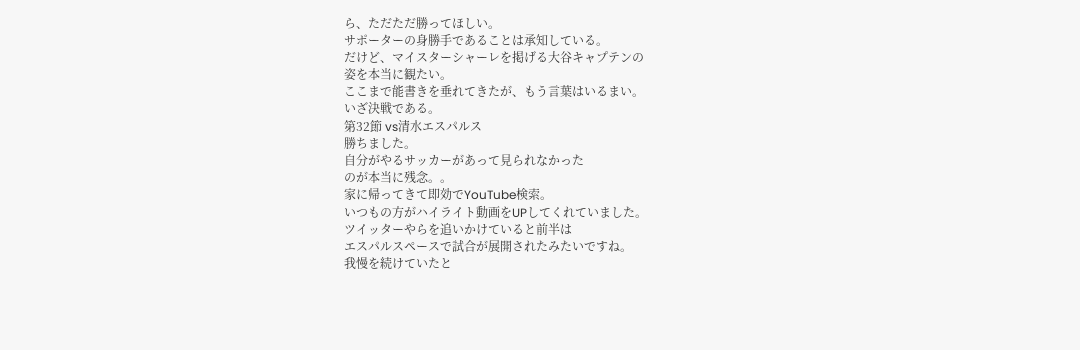ら、ただただ勝ってほしい。
サポーターの身勝手であることは承知している。
だけど、マイスターシャーレを掲げる大谷キャプテンの
姿を本当に観たい。
ここまで能書きを垂れてきたが、もう言葉はいるまい。
いざ決戦である。
第32節 vs清水エスパルス
勝ちました。
自分がやるサッカーがあって見られなかった
のが本当に残念。。
家に帰ってきて即効でYouTube検索。
いつもの方がハイライト動画をUPしてくれていました。
ツイッターやらを追いかけていると前半は
エスパルスペースで試合が展開されたみたいですね。
我慢を続けていたと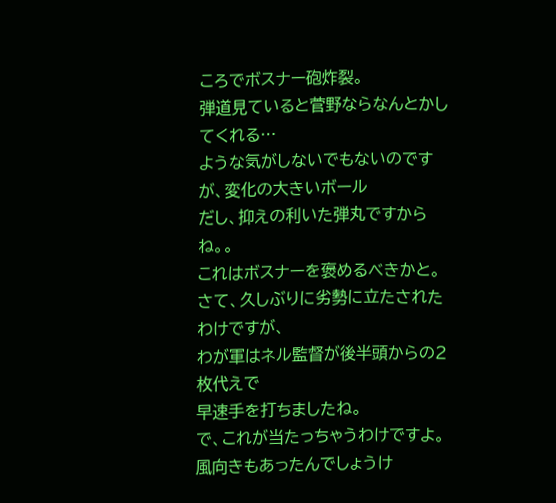ころでボスナー砲炸裂。
弾道見ていると菅野ならなんとかしてくれる…
ような気がしないでもないのですが、変化の大きいボール
だし、抑えの利いた弾丸ですからね。。
これはボスナーを褒めるべきかと。
さて、久しぶりに劣勢に立たされたわけですが、
わが軍はネル監督が後半頭からの2枚代えで
早速手を打ちましたね。
で、これが当たっちゃうわけですよ。
風向きもあったんでしょうけ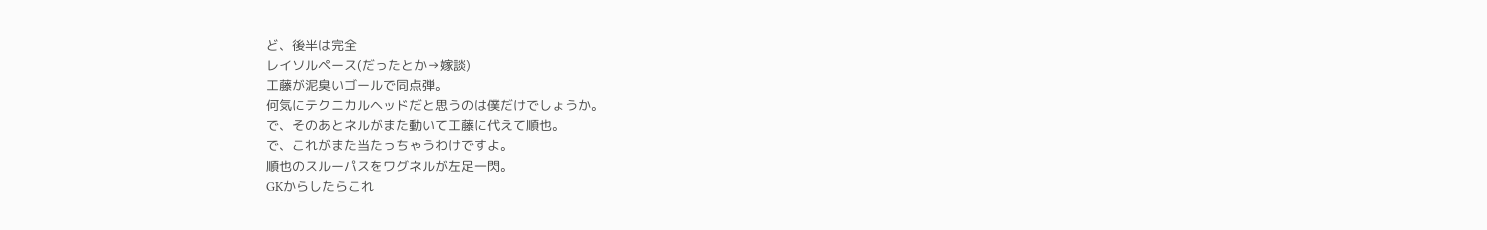ど、後半は完全
レイソルペース(だったとか→嫁談)
工藤が泥臭いゴールで同点弾。
何気にテクニカルヘッドだと思うのは僕だけでしょうか。
で、そのあとネルがまた動いて工藤に代えて順也。
で、これがまた当たっちゃうわけですよ。
順也のスルーパスをワグネルが左足一閃。
GKからしたらこれ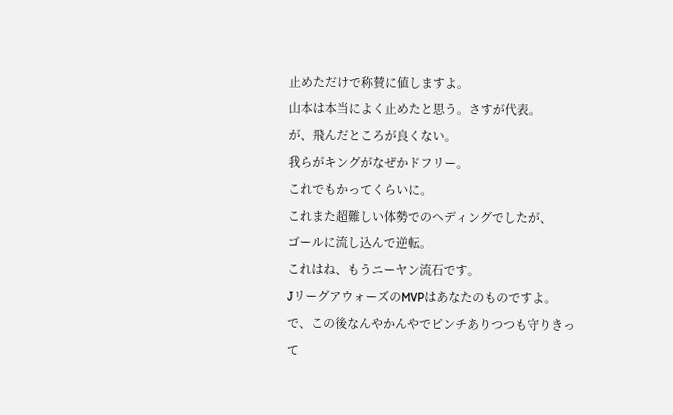止めただけで称賛に値しますよ。
山本は本当によく止めたと思う。さすが代表。
が、飛んだところが良くない。
我らがキングがなぜかドフリー。
これでもかってくらいに。
これまた超難しい体勢でのヘディングでしたが、
ゴールに流し込んで逆転。
これはね、もうニーヤン流石です。
JリーグアウォーズのMVPはあなたのものですよ。
で、この後なんやかんやでピンチありつつも守りきって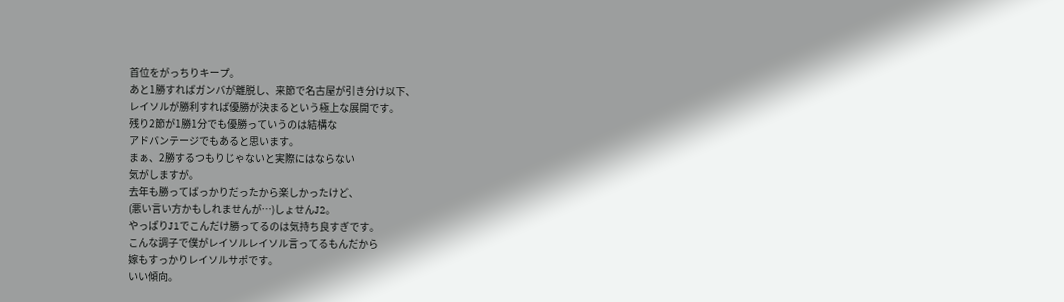首位をがっちりキープ。
あと1勝すればガンバが離脱し、来節で名古屋が引き分け以下、
レイソルが勝利すれば優勝が決まるという極上な展開です。
残り2節が1勝1分でも優勝っていうのは結構な
アドバンテージでもあると思います。
まぁ、2勝するつもりじゃないと実際にはならない
気がしますが。
去年も勝ってばっかりだったから楽しかったけど、
(悪い言い方かもしれませんが…)しょせんJ2。
やっぱりJ1でこんだけ勝ってるのは気持ち良すぎです。
こんな調子で僕がレイソルレイソル言ってるもんだから
嫁もすっかりレイソルサポです。
いい傾向。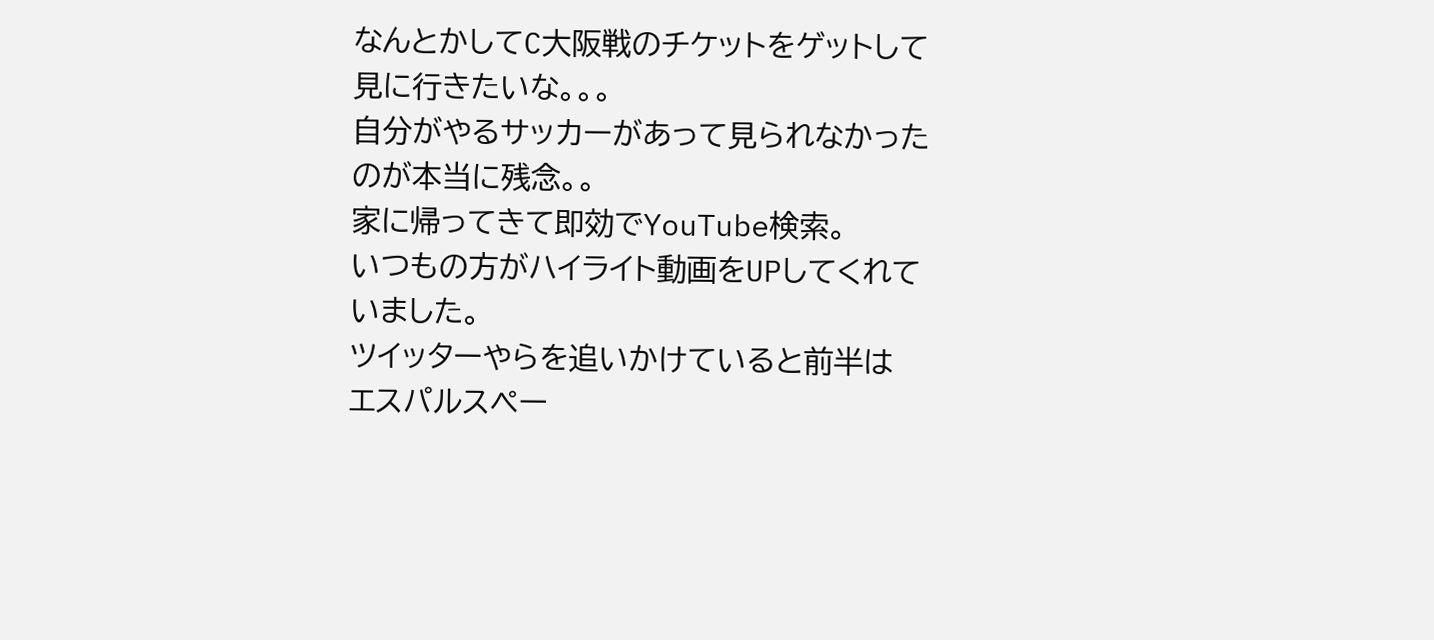なんとかしてC大阪戦のチケットをゲットして
見に行きたいな。。。
自分がやるサッカーがあって見られなかった
のが本当に残念。。
家に帰ってきて即効でYouTube検索。
いつもの方がハイライト動画をUPしてくれていました。
ツイッターやらを追いかけていると前半は
エスパルスペー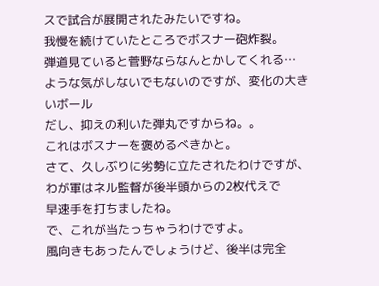スで試合が展開されたみたいですね。
我慢を続けていたところでボスナー砲炸裂。
弾道見ていると菅野ならなんとかしてくれる…
ような気がしないでもないのですが、変化の大きいボール
だし、抑えの利いた弾丸ですからね。。
これはボスナーを褒めるべきかと。
さて、久しぶりに劣勢に立たされたわけですが、
わが軍はネル監督が後半頭からの2枚代えで
早速手を打ちましたね。
で、これが当たっちゃうわけですよ。
風向きもあったんでしょうけど、後半は完全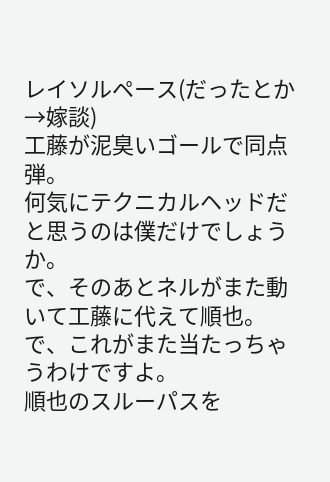レイソルペース(だったとか→嫁談)
工藤が泥臭いゴールで同点弾。
何気にテクニカルヘッドだと思うのは僕だけでしょうか。
で、そのあとネルがまた動いて工藤に代えて順也。
で、これがまた当たっちゃうわけですよ。
順也のスルーパスを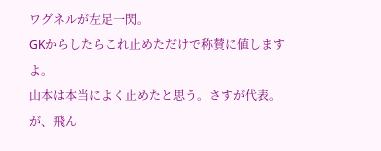ワグネルが左足一閃。
GKからしたらこれ止めただけで称賛に値しますよ。
山本は本当によく止めたと思う。さすが代表。
が、飛ん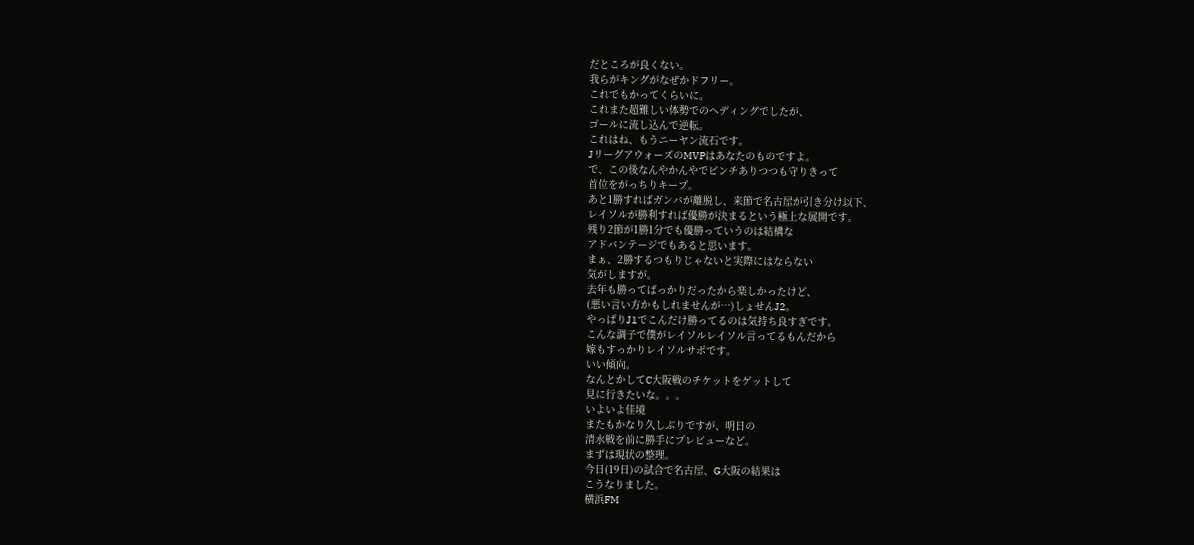だところが良くない。
我らがキングがなぜかドフリー。
これでもかってくらいに。
これまた超難しい体勢でのヘディングでしたが、
ゴールに流し込んで逆転。
これはね、もうニーヤン流石です。
JリーグアウォーズのMVPはあなたのものですよ。
で、この後なんやかんやでピンチありつつも守りきって
首位をがっちりキープ。
あと1勝すればガンバが離脱し、来節で名古屋が引き分け以下、
レイソルが勝利すれば優勝が決まるという極上な展開です。
残り2節が1勝1分でも優勝っていうのは結構な
アドバンテージでもあると思います。
まぁ、2勝するつもりじゃないと実際にはならない
気がしますが。
去年も勝ってばっかりだったから楽しかったけど、
(悪い言い方かもしれませんが…)しょせんJ2。
やっぱりJ1でこんだけ勝ってるのは気持ち良すぎです。
こんな調子で僕がレイソルレイソル言ってるもんだから
嫁もすっかりレイソルサポです。
いい傾向。
なんとかしてC大阪戦のチケットをゲットして
見に行きたいな。。。
いよいよ佳境
またもかなり久しぶりですが、明日の
清水戦を前に勝手にプレビューなど。
まずは現状の整理。
今日(19日)の試合で名古屋、G大阪の結果は
こうなりました。
横浜FM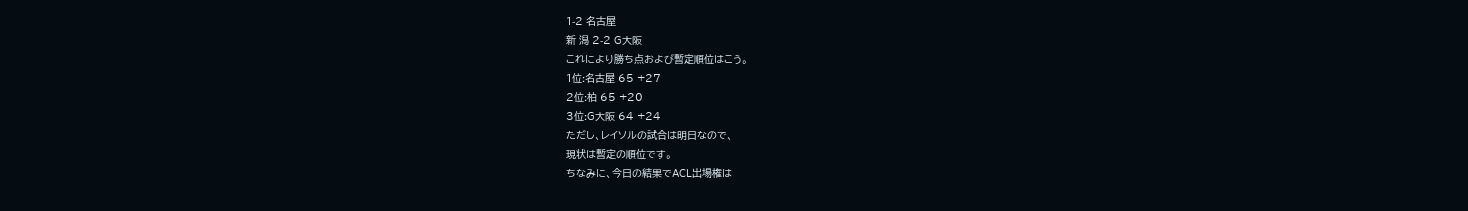1-2 名古屋
新 潟 2-2 G大阪
これにより勝ち点および暫定順位はこう。
1位:名古屋 65 +27
2位:柏 65 +20
3位:G大阪 64 +24
ただし、レイソルの試合は明日なので、
現状は暫定の順位です。
ちなみに、今日の結果でACL出場権は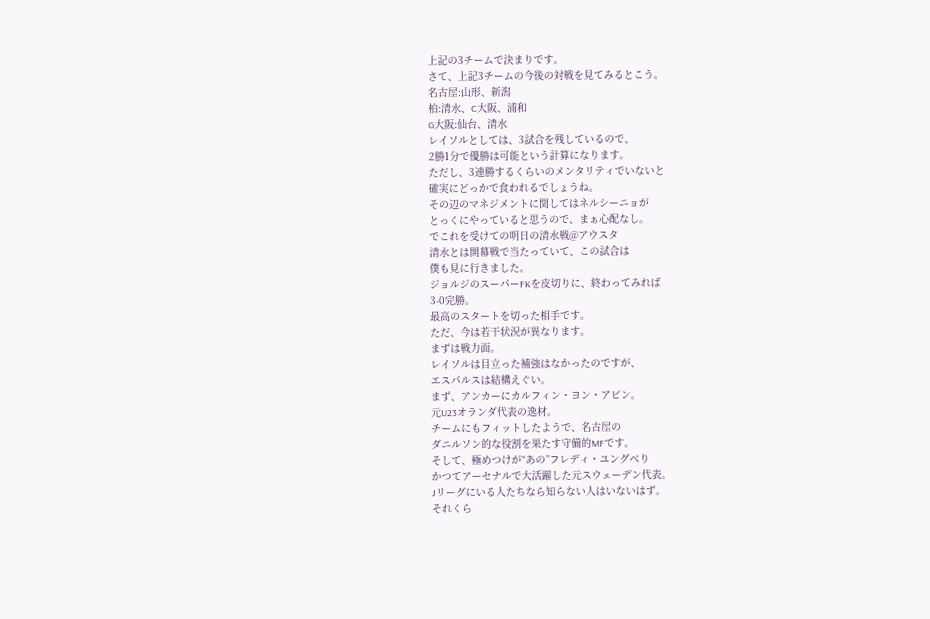上記の3チームで決まりです。
さて、上記3チームの今後の対戦を見てみるとこう。
名古屋:山形、新潟
柏:清水、C大阪、浦和
G大阪:仙台、清水
レイソルとしては、3試合を残しているので、
2勝1分で優勝は可能という計算になります。
ただし、3連勝するくらいのメンタリティでいないと
確実にどっかで食われるでしょうね。
その辺のマネジメントに関してはネルシーニョが
とっくにやっていると思うので、まぁ心配なし。
でこれを受けての明日の清水戦@アウスタ
清水とは開幕戦で当たっていて、この試合は
僕も見に行きました。
ジョルジのスーパーFKを皮切りに、終わってみれば
3-0完勝。
最高のスタートを切った相手です。
ただ、今は若干状況が異なります。
まずは戦力面。
レイソルは目立った補強はなかったのですが、
エスパルスは結構えぐい。
まず、アンカーにカルフィン・ヨン・アピン。
元U23オランダ代表の逸材。
チームにもフィットしたようで、名古屋の
ダニルソン的な役割を果たす守備的MFです。
そして、極めつけが“あの”フレディ・ユングべり
かつてアーセナルで大活躍した元スウェーデン代表。
Jリーグにいる人たちなら知らない人はいないはず。
それくら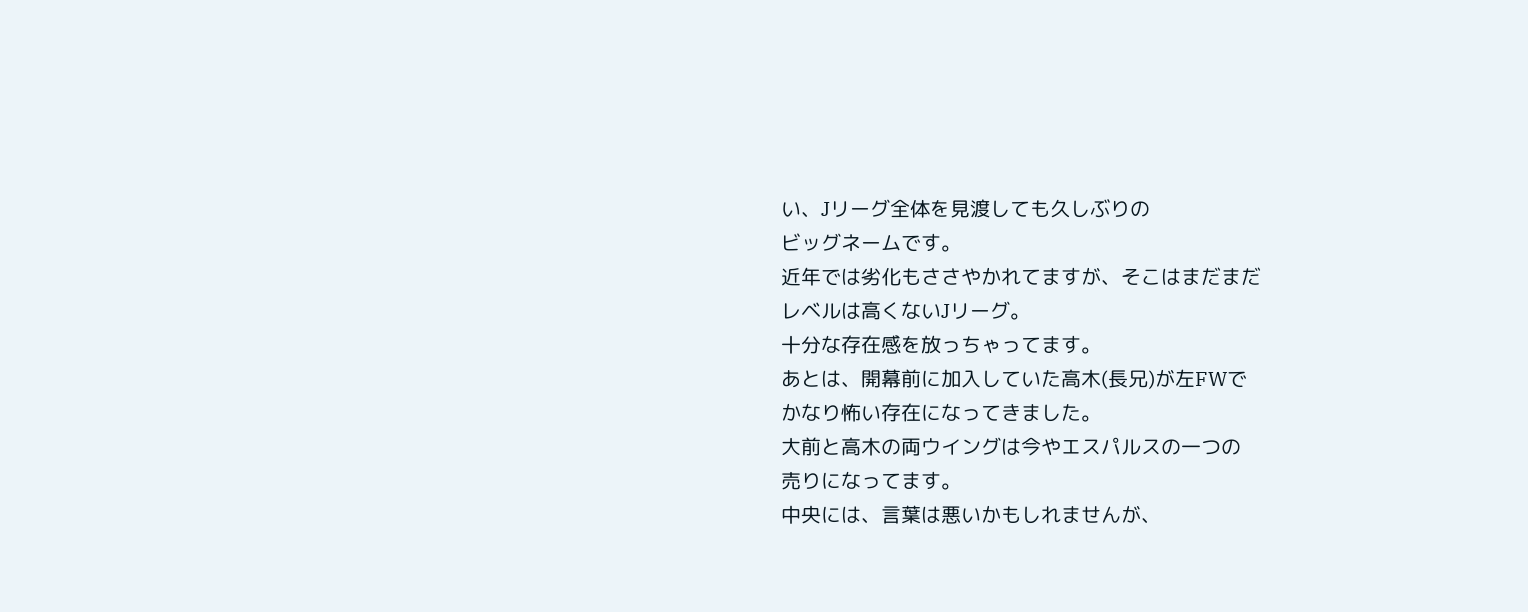い、Jリーグ全体を見渡しても久しぶりの
ビッグネームです。
近年では劣化もささやかれてますが、そこはまだまだ
レベルは高くないJリーグ。
十分な存在感を放っちゃってます。
あとは、開幕前に加入していた高木(長兄)が左FWで
かなり怖い存在になってきました。
大前と高木の両ウイングは今やエスパルスの一つの
売りになってます。
中央には、言葉は悪いかもしれませんが、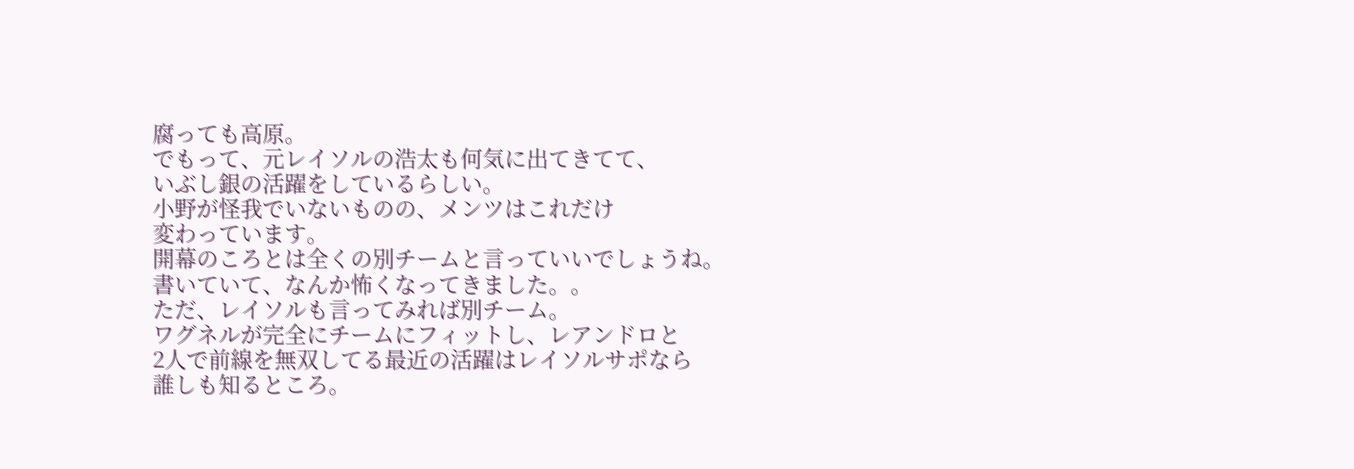腐っても高原。
でもって、元レイソルの浩太も何気に出てきてて、
いぶし銀の活躍をしているらしい。
小野が怪我でいないものの、メンツはこれだけ
変わっています。
開幕のころとは全くの別チームと言っていいでしょうね。
書いていて、なんか怖くなってきました。。
ただ、レイソルも言ってみれば別チーム。
ワグネルが完全にチームにフィットし、レアンドロと
2人で前線を無双してる最近の活躍はレイソルサポなら
誰しも知るところ。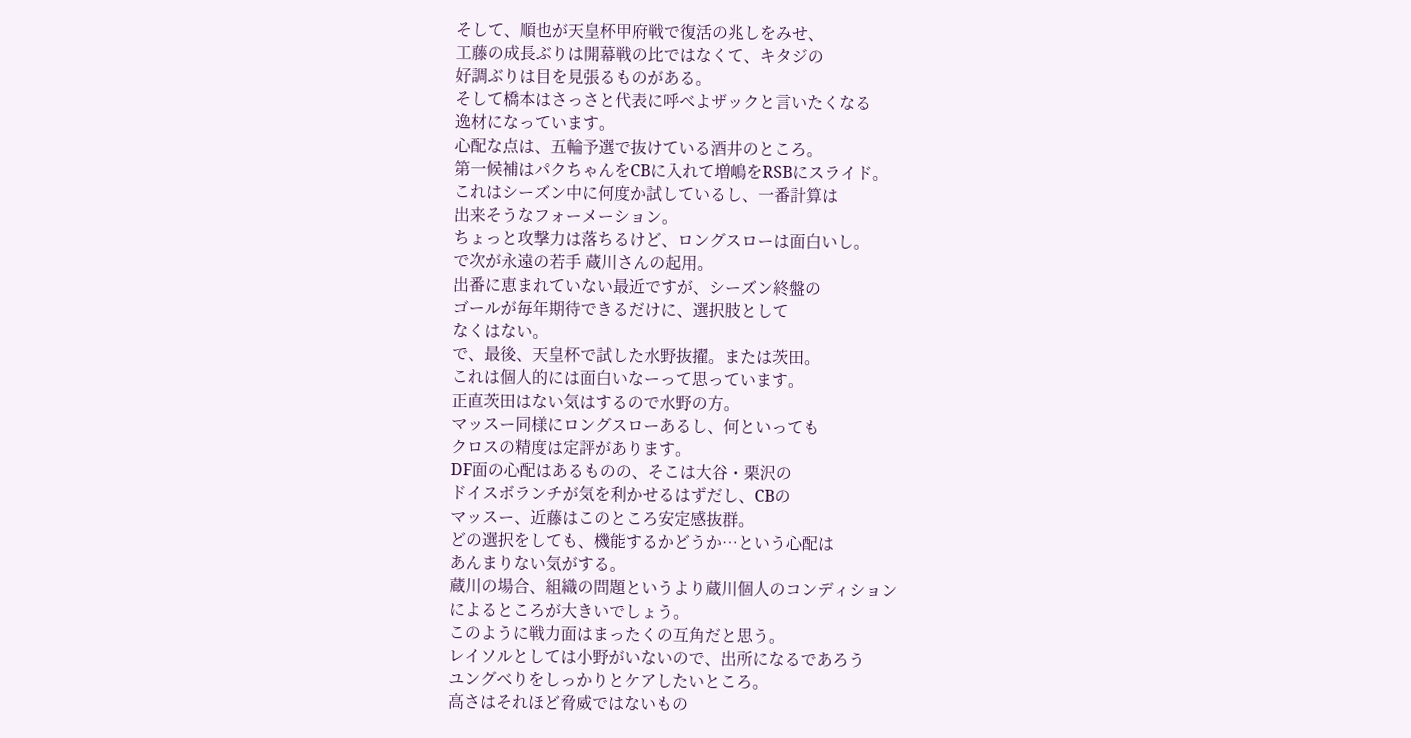そして、順也が天皇杯甲府戦で復活の兆しをみせ、
工藤の成長ぶりは開幕戦の比ではなくて、キタジの
好調ぶりは目を見張るものがある。
そして橋本はさっさと代表に呼べよザックと言いたくなる
逸材になっています。
心配な点は、五輪予選で抜けている酒井のところ。
第一候補はパクちゃんをCBに入れて増嶋をRSBにスライド。
これはシーズン中に何度か試しているし、一番計算は
出来そうなフォーメーション。
ちょっと攻撃力は落ちるけど、ロングスローは面白いし。
で次が永遠の若手 蔵川さんの起用。
出番に恵まれていない最近ですが、シーズン終盤の
ゴールが毎年期待できるだけに、選択肢として
なくはない。
で、最後、天皇杯で試した水野抜擢。または茨田。
これは個人的には面白いなーって思っています。
正直茨田はない気はするので水野の方。
マッスー同様にロングスローあるし、何といっても
クロスの精度は定評があります。
DF面の心配はあるものの、そこは大谷・栗沢の
ドイスボランチが気を利かせるはずだし、CBの
マッスー、近藤はこのところ安定感抜群。
どの選択をしても、機能するかどうか…という心配は
あんまりない気がする。
蔵川の場合、組織の問題というより蔵川個人のコンディション
によるところが大きいでしょう。
このように戦力面はまったくの互角だと思う。
レイソルとしては小野がいないので、出所になるであろう
ユングべりをしっかりとケアしたいところ。
高さはそれほど脅威ではないもの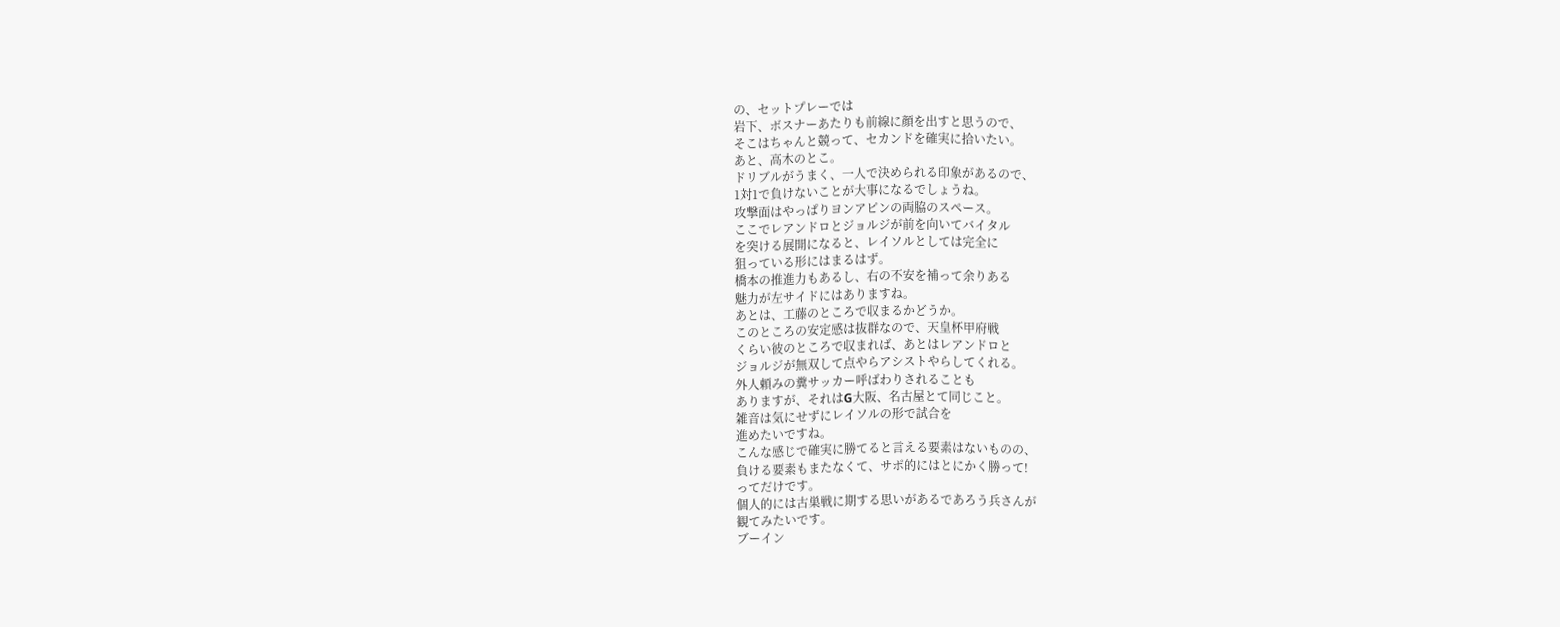の、セットプレーでは
岩下、ボスナーあたりも前線に顔を出すと思うので、
そこはちゃんと競って、セカンドを確実に拾いたい。
あと、高木のとこ。
ドリブルがうまく、一人で決められる印象があるので、
1対1で負けないことが大事になるでしょうね。
攻撃面はやっぱりヨンアピンの両脇のスペース。
ここでレアンドロとジョルジが前を向いてバイタル
を突ける展開になると、レイソルとしては完全に
狙っている形にはまるはず。
橋本の推進力もあるし、右の不安を補って余りある
魅力が左サイドにはありますね。
あとは、工藤のところで収まるかどうか。
このところの安定感は抜群なので、天皇杯甲府戦
くらい彼のところで収まれば、あとはレアンドロと
ジョルジが無双して点やらアシストやらしてくれる。
外人頼みの糞サッカー呼ばわりされることも
ありますが、それはG大阪、名古屋とて同じこと。
雑音は気にせずにレイソルの形で試合を
進めたいですね。
こんな感じで確実に勝てると言える要素はないものの、
負ける要素もまたなくて、サポ的にはとにかく勝って!
ってだけです。
個人的には古巣戦に期する思いがあるであろう兵さんが
観てみたいです。
ブーイン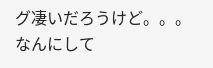グ凄いだろうけど。。。
なんにして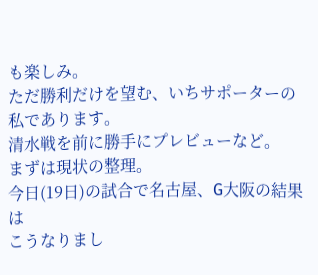も楽しみ。
ただ勝利だけを望む、いちサポーターの私であります。
清水戦を前に勝手にプレビューなど。
まずは現状の整理。
今日(19日)の試合で名古屋、G大阪の結果は
こうなりまし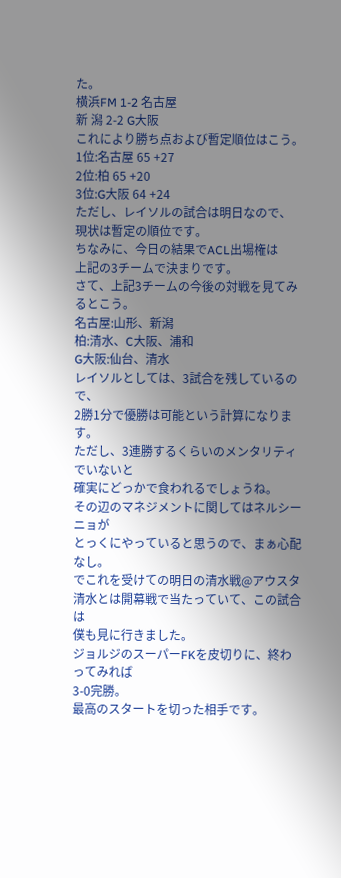た。
横浜FM 1-2 名古屋
新 潟 2-2 G大阪
これにより勝ち点および暫定順位はこう。
1位:名古屋 65 +27
2位:柏 65 +20
3位:G大阪 64 +24
ただし、レイソルの試合は明日なので、
現状は暫定の順位です。
ちなみに、今日の結果でACL出場権は
上記の3チームで決まりです。
さて、上記3チームの今後の対戦を見てみるとこう。
名古屋:山形、新潟
柏:清水、C大阪、浦和
G大阪:仙台、清水
レイソルとしては、3試合を残しているので、
2勝1分で優勝は可能という計算になります。
ただし、3連勝するくらいのメンタリティでいないと
確実にどっかで食われるでしょうね。
その辺のマネジメントに関してはネルシーニョが
とっくにやっていると思うので、まぁ心配なし。
でこれを受けての明日の清水戦@アウスタ
清水とは開幕戦で当たっていて、この試合は
僕も見に行きました。
ジョルジのスーパーFKを皮切りに、終わってみれば
3-0完勝。
最高のスタートを切った相手です。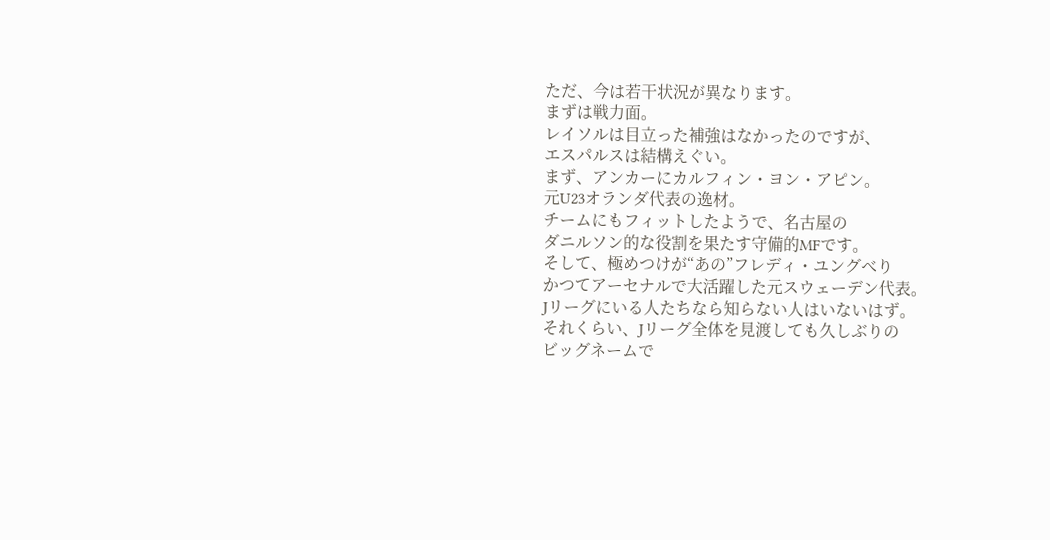ただ、今は若干状況が異なります。
まずは戦力面。
レイソルは目立った補強はなかったのですが、
エスパルスは結構えぐい。
まず、アンカーにカルフィン・ヨン・アピン。
元U23オランダ代表の逸材。
チームにもフィットしたようで、名古屋の
ダニルソン的な役割を果たす守備的MFです。
そして、極めつけが“あの”フレディ・ユングべり
かつてアーセナルで大活躍した元スウェーデン代表。
Jリーグにいる人たちなら知らない人はいないはず。
それくらい、Jリーグ全体を見渡しても久しぶりの
ビッグネームで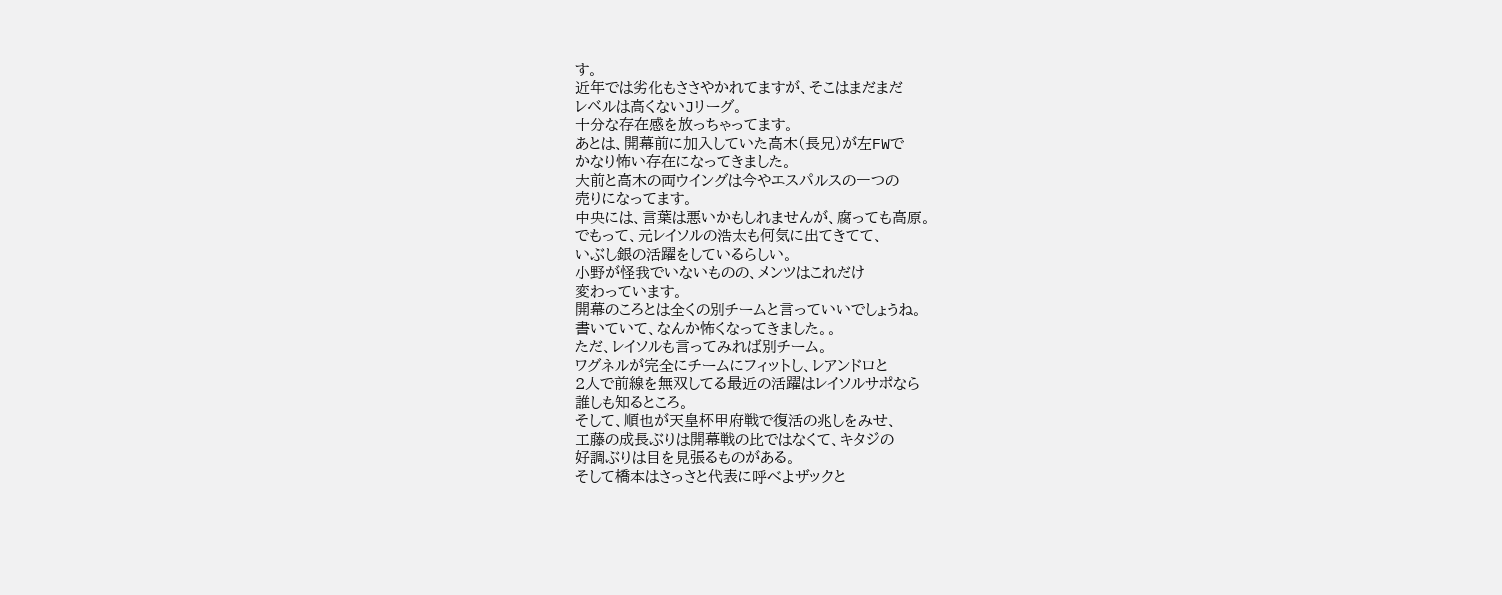す。
近年では劣化もささやかれてますが、そこはまだまだ
レベルは高くないJリーグ。
十分な存在感を放っちゃってます。
あとは、開幕前に加入していた高木(長兄)が左FWで
かなり怖い存在になってきました。
大前と高木の両ウイングは今やエスパルスの一つの
売りになってます。
中央には、言葉は悪いかもしれませんが、腐っても高原。
でもって、元レイソルの浩太も何気に出てきてて、
いぶし銀の活躍をしているらしい。
小野が怪我でいないものの、メンツはこれだけ
変わっています。
開幕のころとは全くの別チームと言っていいでしょうね。
書いていて、なんか怖くなってきました。。
ただ、レイソルも言ってみれば別チーム。
ワグネルが完全にチームにフィットし、レアンドロと
2人で前線を無双してる最近の活躍はレイソルサポなら
誰しも知るところ。
そして、順也が天皇杯甲府戦で復活の兆しをみせ、
工藤の成長ぶりは開幕戦の比ではなくて、キタジの
好調ぶりは目を見張るものがある。
そして橋本はさっさと代表に呼べよザックと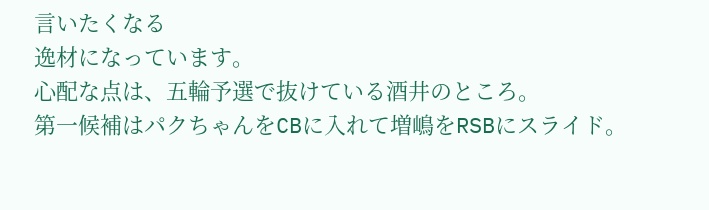言いたくなる
逸材になっています。
心配な点は、五輪予選で抜けている酒井のところ。
第一候補はパクちゃんをCBに入れて増嶋をRSBにスライド。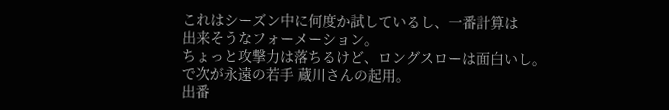これはシーズン中に何度か試しているし、一番計算は
出来そうなフォーメーション。
ちょっと攻撃力は落ちるけど、ロングスローは面白いし。
で次が永遠の若手 蔵川さんの起用。
出番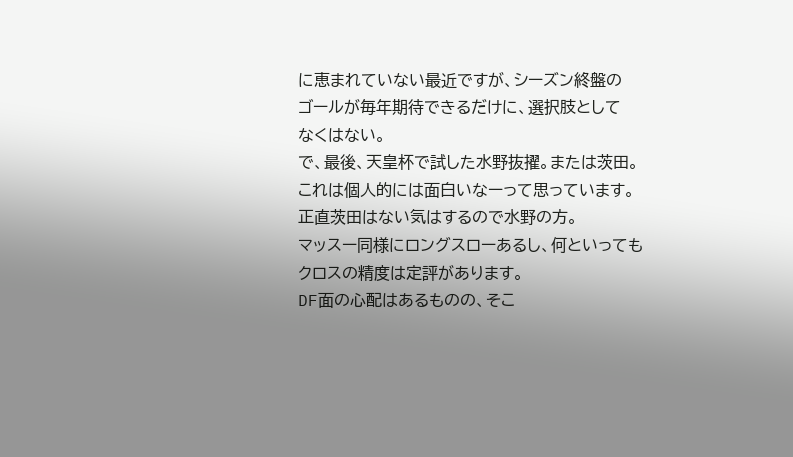に恵まれていない最近ですが、シーズン終盤の
ゴールが毎年期待できるだけに、選択肢として
なくはない。
で、最後、天皇杯で試した水野抜擢。または茨田。
これは個人的には面白いなーって思っています。
正直茨田はない気はするので水野の方。
マッスー同様にロングスローあるし、何といっても
クロスの精度は定評があります。
DF面の心配はあるものの、そこ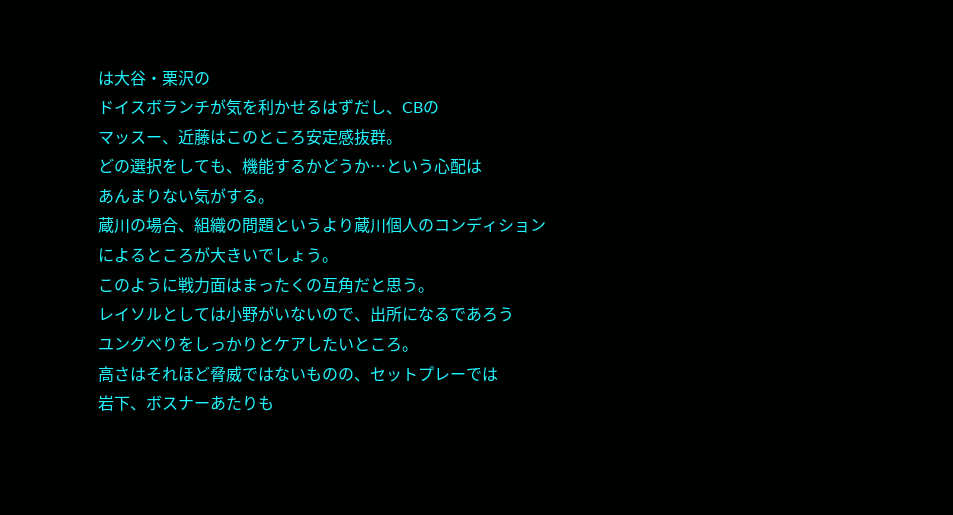は大谷・栗沢の
ドイスボランチが気を利かせるはずだし、CBの
マッスー、近藤はこのところ安定感抜群。
どの選択をしても、機能するかどうか…という心配は
あんまりない気がする。
蔵川の場合、組織の問題というより蔵川個人のコンディション
によるところが大きいでしょう。
このように戦力面はまったくの互角だと思う。
レイソルとしては小野がいないので、出所になるであろう
ユングべりをしっかりとケアしたいところ。
高さはそれほど脅威ではないものの、セットプレーでは
岩下、ボスナーあたりも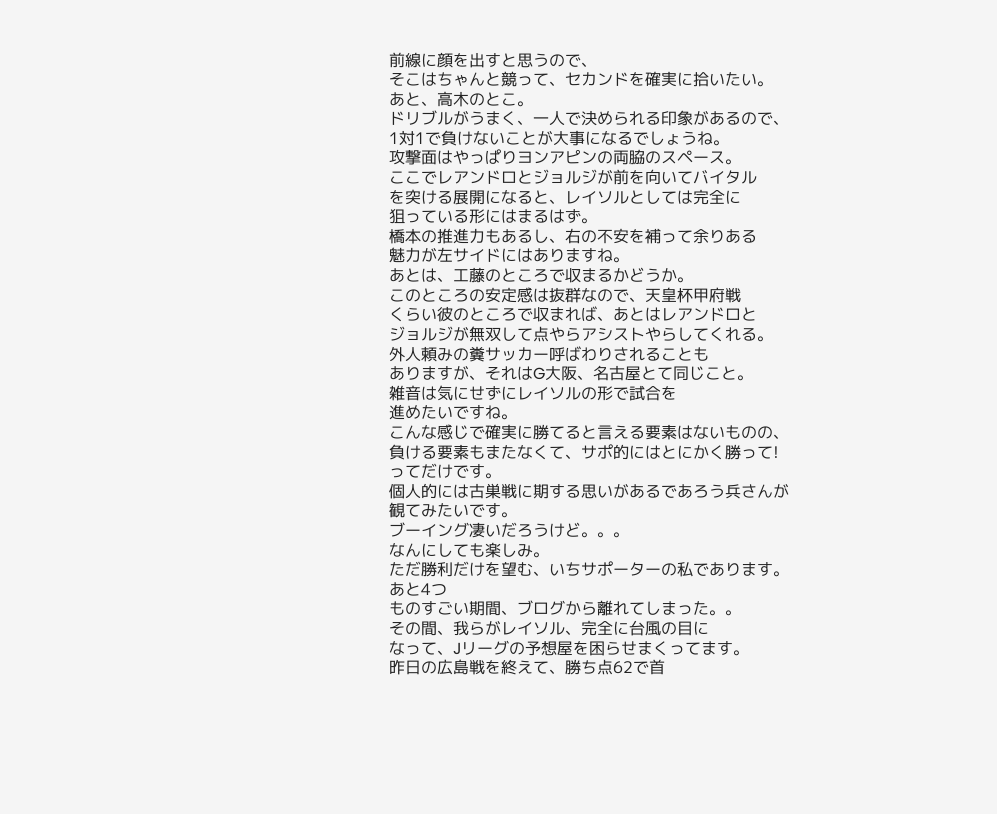前線に顔を出すと思うので、
そこはちゃんと競って、セカンドを確実に拾いたい。
あと、高木のとこ。
ドリブルがうまく、一人で決められる印象があるので、
1対1で負けないことが大事になるでしょうね。
攻撃面はやっぱりヨンアピンの両脇のスペース。
ここでレアンドロとジョルジが前を向いてバイタル
を突ける展開になると、レイソルとしては完全に
狙っている形にはまるはず。
橋本の推進力もあるし、右の不安を補って余りある
魅力が左サイドにはありますね。
あとは、工藤のところで収まるかどうか。
このところの安定感は抜群なので、天皇杯甲府戦
くらい彼のところで収まれば、あとはレアンドロと
ジョルジが無双して点やらアシストやらしてくれる。
外人頼みの糞サッカー呼ばわりされることも
ありますが、それはG大阪、名古屋とて同じこと。
雑音は気にせずにレイソルの形で試合を
進めたいですね。
こんな感じで確実に勝てると言える要素はないものの、
負ける要素もまたなくて、サポ的にはとにかく勝って!
ってだけです。
個人的には古巣戦に期する思いがあるであろう兵さんが
観てみたいです。
ブーイング凄いだろうけど。。。
なんにしても楽しみ。
ただ勝利だけを望む、いちサポーターの私であります。
あと4つ
ものすごい期間、ブログから離れてしまった。。
その間、我らがレイソル、完全に台風の目に
なって、Jリーグの予想屋を困らせまくってます。
昨日の広島戦を終えて、勝ち点62で首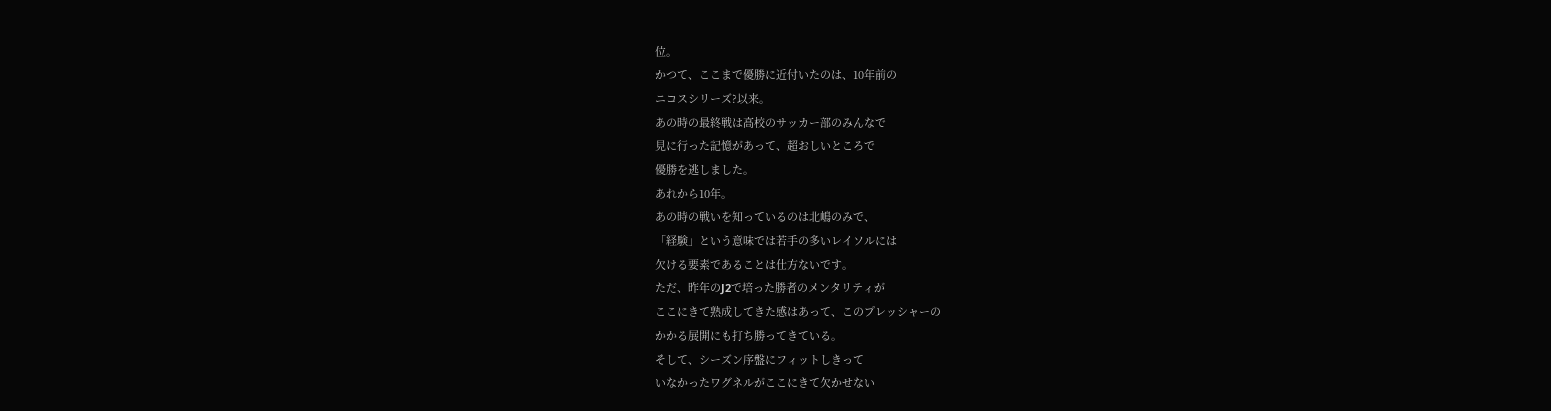位。
かつて、ここまで優勝に近付いたのは、10年前の
ニコスシリーズ?以来。
あの時の最終戦は高校のサッカー部のみんなで
見に行った記憶があって、超おしいところで
優勝を逃しました。
あれから10年。
あの時の戦いを知っているのは北嶋のみで、
「経験」という意味では若手の多いレイソルには
欠ける要素であることは仕方ないです。
ただ、昨年のJ2で培った勝者のメンタリティが
ここにきて熟成してきた感はあって、このプレッシャーの
かかる展開にも打ち勝ってきている。
そして、シーズン序盤にフィットしきって
いなかったワグネルがここにきて欠かせない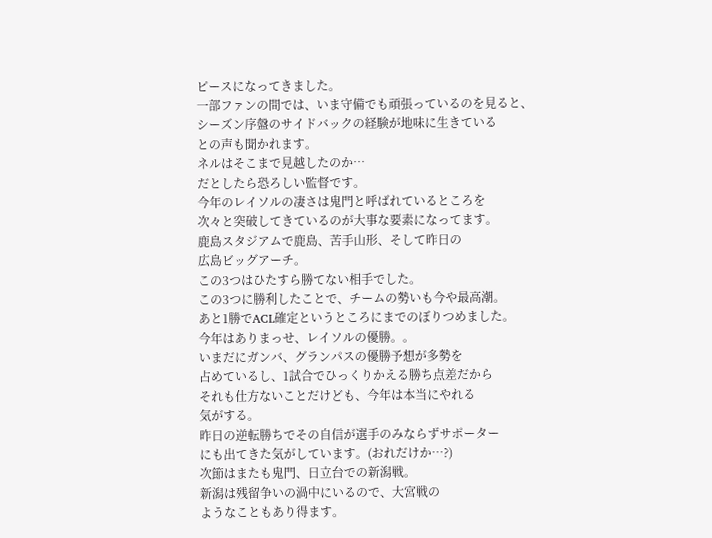ピースになってきました。
一部ファンの間では、いま守備でも頑張っているのを見ると、
シーズン序盤のサイドバックの経験が地味に生きている
との声も聞かれます。
ネルはそこまで見越したのか…
だとしたら恐ろしい監督です。
今年のレイソルの凄さは鬼門と呼ばれているところを
次々と突破してきているのが大事な要素になってます。
鹿島スタジアムで鹿島、苦手山形、そして昨日の
広島ビッグアーチ。
この3つはひたすら勝てない相手でした。
この3つに勝利したことで、チームの勢いも今や最高潮。
あと1勝でACL確定というところにまでのぼりつめました。
今年はありまっせ、レイソルの優勝。。
いまだにガンバ、グランパスの優勝予想が多勢を
占めているし、1試合でひっくりかえる勝ち点差だから
それも仕方ないことだけども、今年は本当にやれる
気がする。
昨日の逆転勝ちでその自信が選手のみならずサポーター
にも出てきた気がしています。(おれだけか…?)
次節はまたも鬼門、日立台での新潟戦。
新潟は残留争いの渦中にいるので、大宮戦の
ようなこともあり得ます。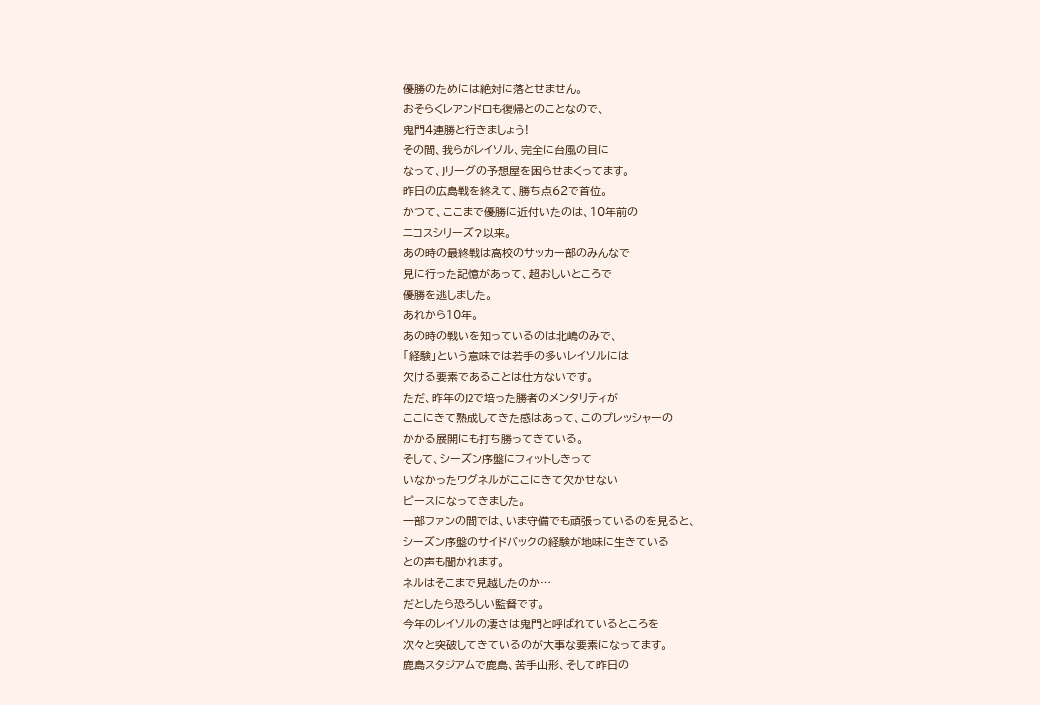優勝のためには絶対に落とせません。
おそらくレアンドロも復帰とのことなので、
鬼門4連勝と行きましょう!
その間、我らがレイソル、完全に台風の目に
なって、Jリーグの予想屋を困らせまくってます。
昨日の広島戦を終えて、勝ち点62で首位。
かつて、ここまで優勝に近付いたのは、10年前の
ニコスシリーズ?以来。
あの時の最終戦は高校のサッカー部のみんなで
見に行った記憶があって、超おしいところで
優勝を逃しました。
あれから10年。
あの時の戦いを知っているのは北嶋のみで、
「経験」という意味では若手の多いレイソルには
欠ける要素であることは仕方ないです。
ただ、昨年のJ2で培った勝者のメンタリティが
ここにきて熟成してきた感はあって、このプレッシャーの
かかる展開にも打ち勝ってきている。
そして、シーズン序盤にフィットしきって
いなかったワグネルがここにきて欠かせない
ピースになってきました。
一部ファンの間では、いま守備でも頑張っているのを見ると、
シーズン序盤のサイドバックの経験が地味に生きている
との声も聞かれます。
ネルはそこまで見越したのか…
だとしたら恐ろしい監督です。
今年のレイソルの凄さは鬼門と呼ばれているところを
次々と突破してきているのが大事な要素になってます。
鹿島スタジアムで鹿島、苦手山形、そして昨日の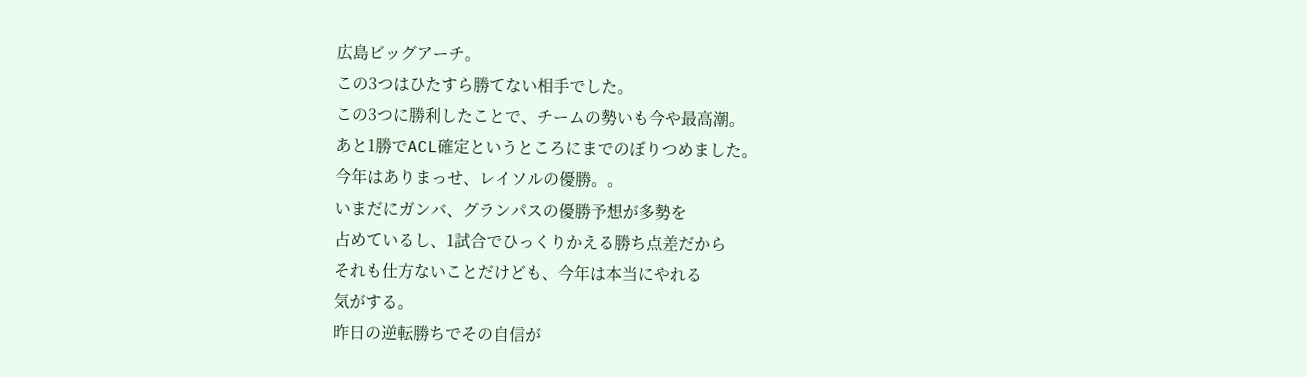広島ビッグアーチ。
この3つはひたすら勝てない相手でした。
この3つに勝利したことで、チームの勢いも今や最高潮。
あと1勝でACL確定というところにまでのぼりつめました。
今年はありまっせ、レイソルの優勝。。
いまだにガンバ、グランパスの優勝予想が多勢を
占めているし、1試合でひっくりかえる勝ち点差だから
それも仕方ないことだけども、今年は本当にやれる
気がする。
昨日の逆転勝ちでその自信が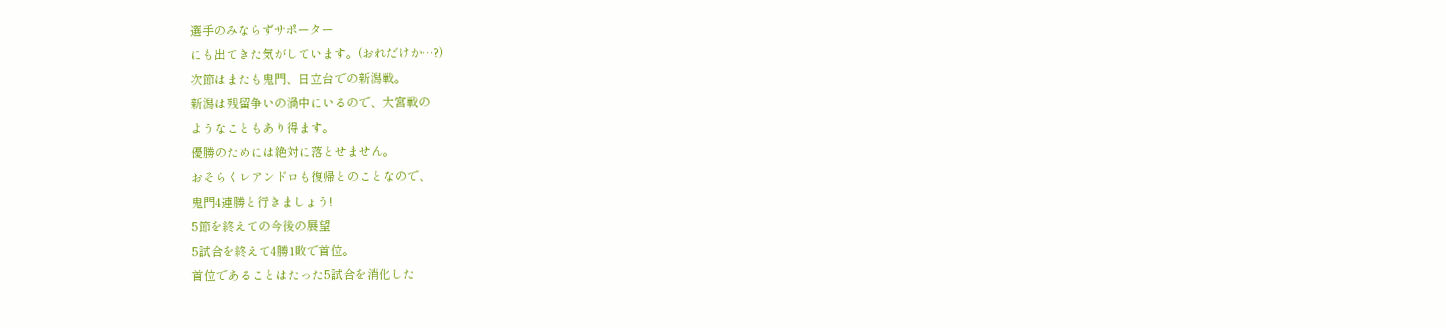選手のみならずサポーター
にも出てきた気がしています。(おれだけか…?)
次節はまたも鬼門、日立台での新潟戦。
新潟は残留争いの渦中にいるので、大宮戦の
ようなこともあり得ます。
優勝のためには絶対に落とせません。
おそらくレアンドロも復帰とのことなので、
鬼門4連勝と行きましょう!
5節を終えての今後の展望
5試合を終えて4勝1敗で首位。
首位であることはたった5試合を消化した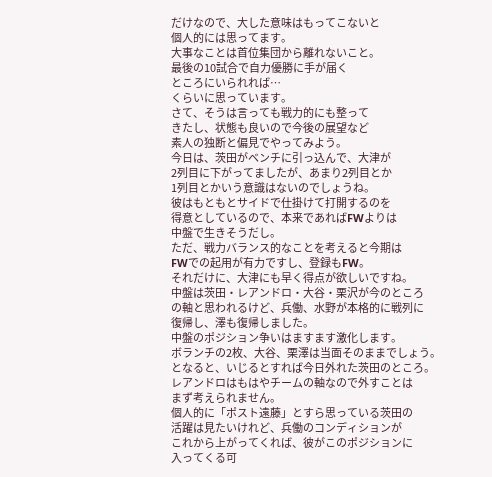だけなので、大した意味はもってこないと
個人的には思ってます。
大事なことは首位集団から離れないこと。
最後の10試合で自力優勝に手が届く
ところにいられれば…
くらいに思っています。
さて、そうは言っても戦力的にも整って
きたし、状態も良いので今後の展望など
素人の独断と偏見でやってみよう。
今日は、茨田がベンチに引っ込んで、大津が
2列目に下がってましたが、あまり2列目とか
1列目とかいう意識はないのでしょうね。
彼はもともとサイドで仕掛けて打開するのを
得意としているので、本来であればFWよりは
中盤で生きそうだし。
ただ、戦力バランス的なことを考えると今期は
FWでの起用が有力ですし、登録もFW。
それだけに、大津にも早く得点が欲しいですね。
中盤は茨田・レアンドロ・大谷・栗沢が今のところ
の軸と思われるけど、兵働、水野が本格的に戦列に
復帰し、澤も復帰しました。
中盤のポジション争いはますます激化します。
ボランチの2枚、大谷、栗澤は当面そのままでしょう。
となると、いじるとすれば今日外れた茨田のところ。
レアンドロはもはやチームの軸なので外すことは
まず考えられません。
個人的に「ポスト遠藤」とすら思っている茨田の
活躍は見たいけれど、兵働のコンディションが
これから上がってくれば、彼がこのポジションに
入ってくる可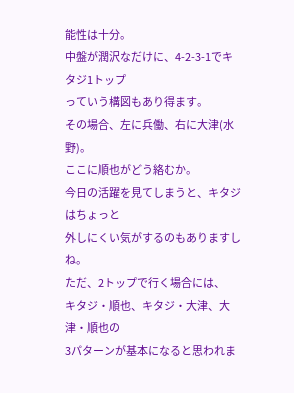能性は十分。
中盤が潤沢なだけに、4-2-3-1でキタジ1トップ
っていう構図もあり得ます。
その場合、左に兵働、右に大津(水野)。
ここに順也がどう絡むか。
今日の活躍を見てしまうと、キタジはちょっと
外しにくい気がするのもありますしね。
ただ、2トップで行く場合には、
キタジ・順也、キタジ・大津、大津・順也の
3パターンが基本になると思われま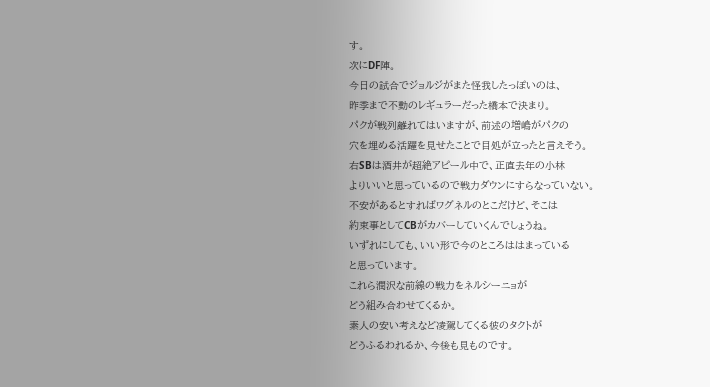す。
次にDF陣。
今日の試合でジョルジがまた怪我したっぽいのは、
昨季まで不動のレギュラーだった橋本で決まり。
パクが戦列離れてはいますが、前述の増嶋がパクの
穴を埋める活躍を見せたことで目処が立ったと言えそう。
右SBは酒井が超絶アピール中で、正直去年の小林
よりいいと思っているので戦力ダウンにすらなっていない。
不安があるとすればワグネルのとこだけど、そこは
約束事としてCBがカバーしていくんでしょうね。
いずれにしても、いい形で今のところははまっている
と思っています。
これら潤沢な前線の戦力をネルシーニョが
どう組み合わせてくるか。
素人の安い考えなど凌駕してくる彼のタクトが
どうふるわれるか、今後も見ものです。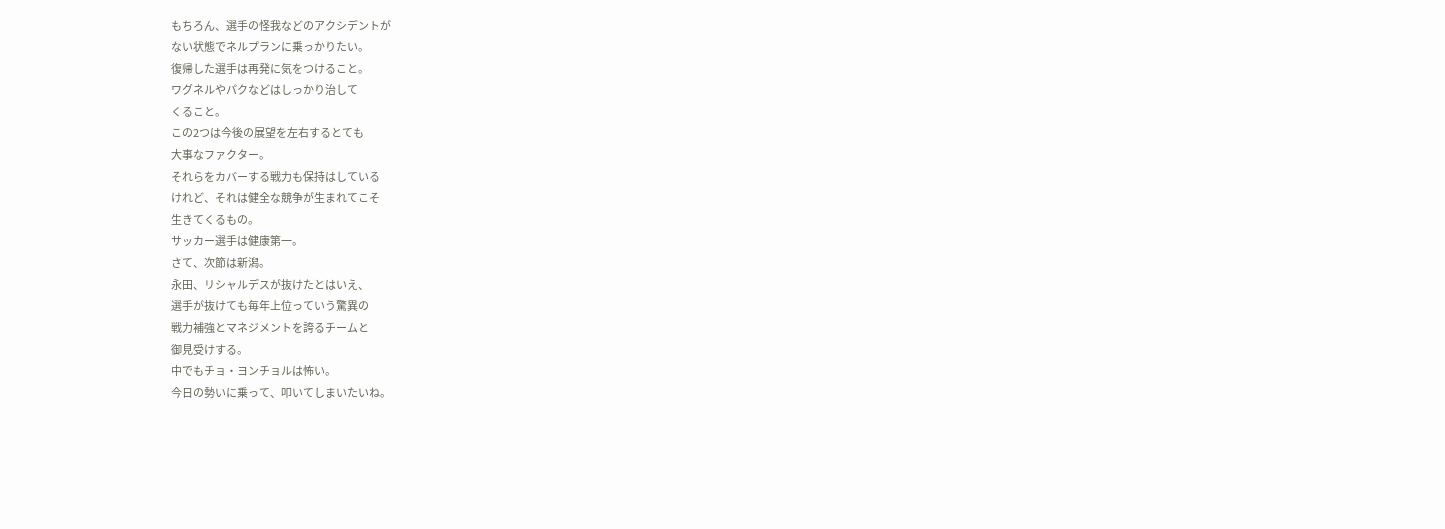もちろん、選手の怪我などのアクシデントが
ない状態でネルプランに乗っかりたい。
復帰した選手は再発に気をつけること。
ワグネルやパクなどはしっかり治して
くること。
この2つは今後の展望を左右するとても
大事なファクター。
それらをカバーする戦力も保持はしている
けれど、それは健全な競争が生まれてこそ
生きてくるもの。
サッカー選手は健康第一。
さて、次節は新潟。
永田、リシャルデスが抜けたとはいえ、
選手が抜けても毎年上位っていう驚異の
戦力補強とマネジメントを誇るチームと
御見受けする。
中でもチョ・ヨンチョルは怖い。
今日の勢いに乗って、叩いてしまいたいね。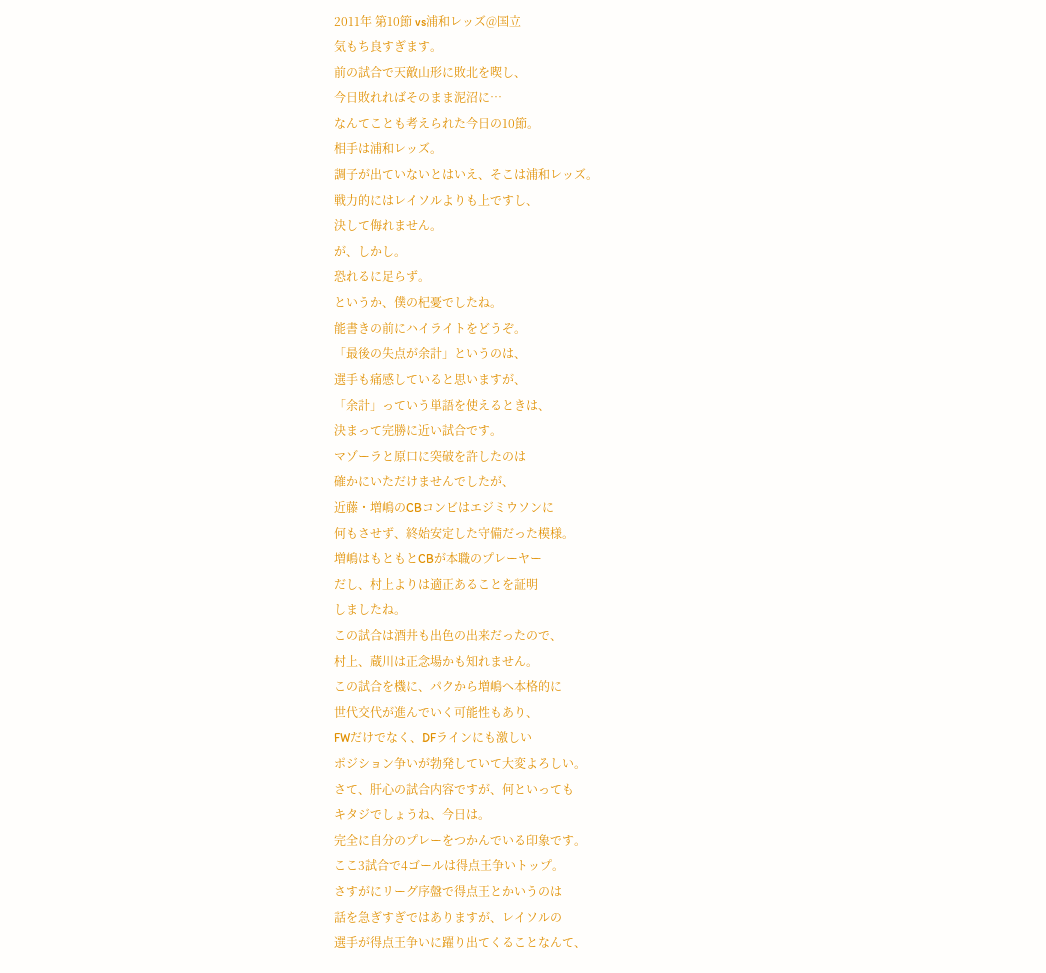2011年 第10節 vs浦和レッズ@国立
気もち良すぎます。
前の試合で天敵山形に敗北を喫し、
今日敗れればそのまま泥沼に…
なんてことも考えられた今日の10節。
相手は浦和レッズ。
調子が出ていないとはいえ、そこは浦和レッズ。
戦力的にはレイソルよりも上ですし、
決して侮れません。
が、しかし。
恐れるに足らず。
というか、僕の杞憂でしたね。
能書きの前にハイライトをどうぞ。
「最後の失点が余計」というのは、
選手も痛感していると思いますが、
「余計」っていう単語を使えるときは、
決まって完勝に近い試合です。
マゾーラと原口に突破を許したのは
確かにいただけませんでしたが、
近藤・増嶋のCBコンビはエジミウソンに
何もさせず、終始安定した守備だった模様。
増嶋はもともとCBが本職のプレーヤー
だし、村上よりは適正あることを証明
しましたね。
この試合は酒井も出色の出来だったので、
村上、蔵川は正念場かも知れません。
この試合を機に、パクから増嶋へ本格的に
世代交代が進んでいく可能性もあり、
FWだけでなく、DFラインにも激しい
ポジション争いが勃発していて大変よろしい。
さて、肝心の試合内容ですが、何といっても
キタジでしょうね、今日は。
完全に自分のプレーをつかんでいる印象です。
ここ3試合で4ゴールは得点王争いトップ。
さすがにリーグ序盤で得点王とかいうのは
話を急ぎすぎではありますが、レイソルの
選手が得点王争いに躍り出てくることなんて、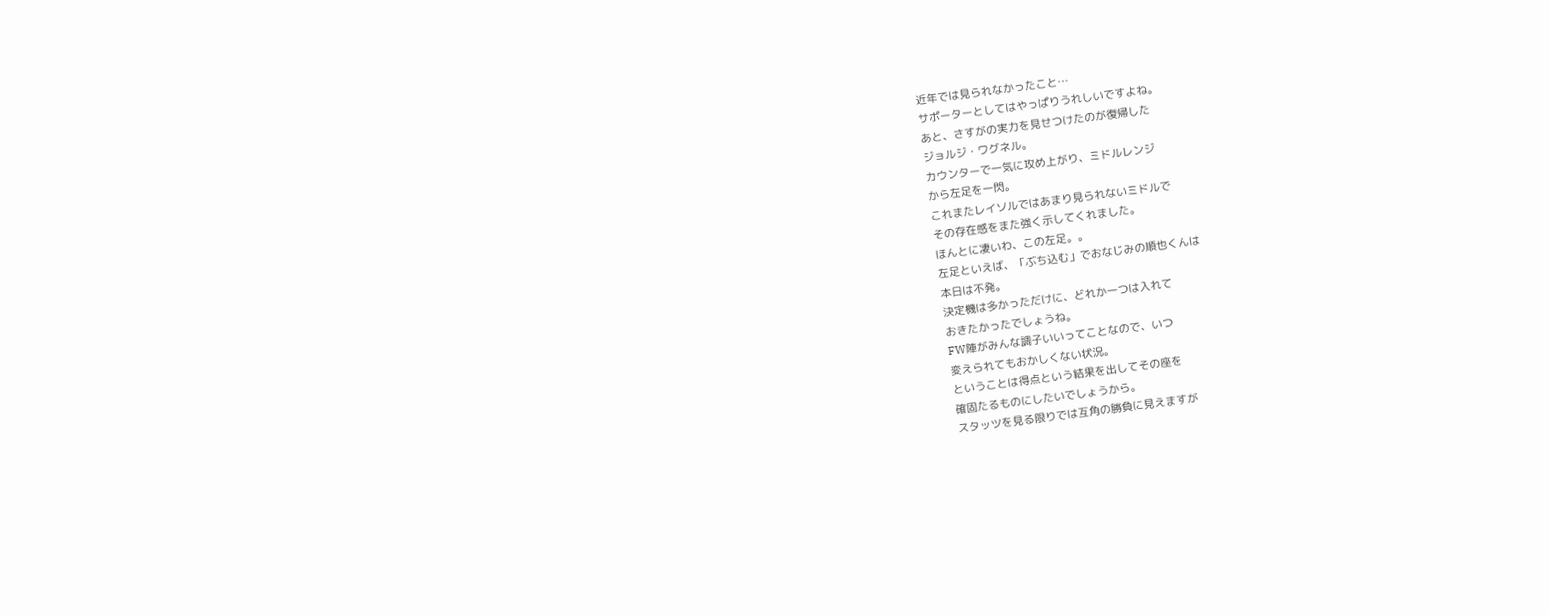近年では見られなかったこと…
サポーターとしてはやっぱりうれしいですよね。
あと、さすがの実力を見せつけたのが復帰した
ジョルジ・ワグネル。
カウンターで一気に攻め上がり、ミドルレンジ
から左足を一閃。
これまたレイソルではあまり見られないミドルで
その存在感をまた強く示してくれました。
ほんとに凄いわ、この左足。。
左足といえば、「ぶち込む」でおなじみの順也くんは
本日は不発。
決定機は多かっただけに、どれか一つは入れて
おきたかったでしょうね。
FW陣がみんな調子いいってことなので、いつ
変えられてもおかしくない状況。
ということは得点という結果を出してその座を
確固たるものにしたいでしょうから。
スタッツを見る限りでは互角の勝負に見えますが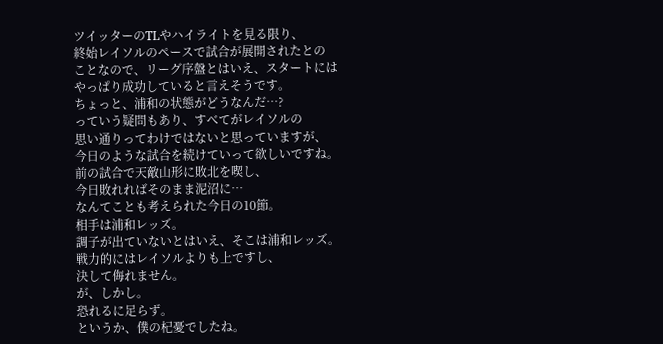ツイッターのTLやハイライトを見る限り、
終始レイソルのペースで試合が展開されたとの
ことなので、リーグ序盤とはいえ、スタートには
やっぱり成功していると言えそうです。
ちょっと、浦和の状態がどうなんだ…?
っていう疑問もあり、すべてがレイソルの
思い通りってわけではないと思っていますが、
今日のような試合を続けていって欲しいですね。
前の試合で天敵山形に敗北を喫し、
今日敗れればそのまま泥沼に…
なんてことも考えられた今日の10節。
相手は浦和レッズ。
調子が出ていないとはいえ、そこは浦和レッズ。
戦力的にはレイソルよりも上ですし、
決して侮れません。
が、しかし。
恐れるに足らず。
というか、僕の杞憂でしたね。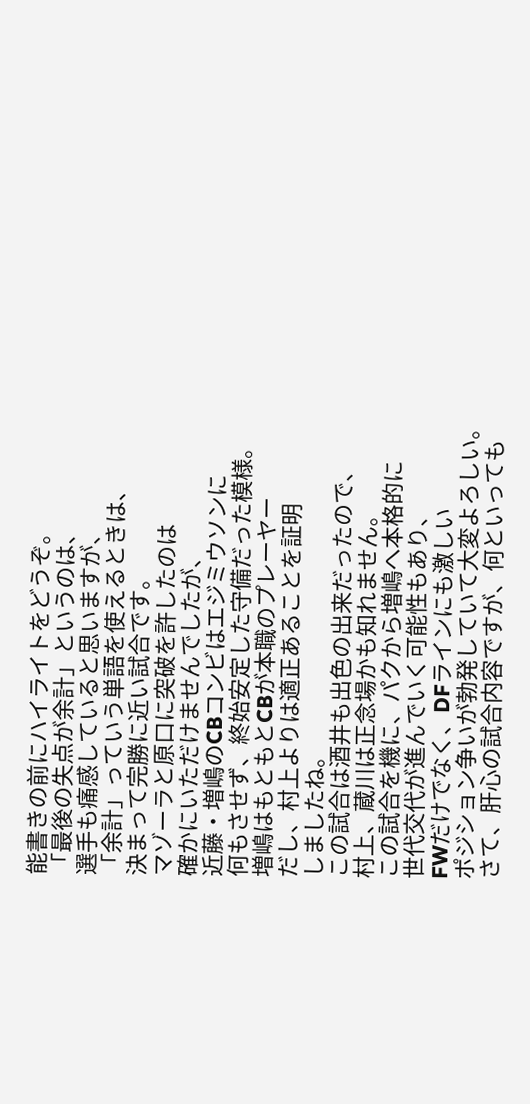能書きの前にハイライトをどうぞ。
「最後の失点が余計」というのは、
選手も痛感していると思いますが、
「余計」っていう単語を使えるときは、
決まって完勝に近い試合です。
マゾーラと原口に突破を許したのは
確かにいただけませんでしたが、
近藤・増嶋のCBコンビはエジミウソンに
何もさせず、終始安定した守備だった模様。
増嶋はもともとCBが本職のプレーヤー
だし、村上よりは適正あることを証明
しましたね。
この試合は酒井も出色の出来だったので、
村上、蔵川は正念場かも知れません。
この試合を機に、パクから増嶋へ本格的に
世代交代が進んでいく可能性もあり、
FWだけでなく、DFラインにも激しい
ポジション争いが勃発していて大変よろしい。
さて、肝心の試合内容ですが、何といっても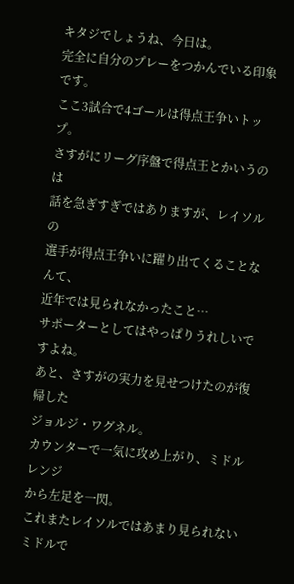キタジでしょうね、今日は。
完全に自分のプレーをつかんでいる印象です。
ここ3試合で4ゴールは得点王争いトップ。
さすがにリーグ序盤で得点王とかいうのは
話を急ぎすぎではありますが、レイソルの
選手が得点王争いに躍り出てくることなんて、
近年では見られなかったこと…
サポーターとしてはやっぱりうれしいですよね。
あと、さすがの実力を見せつけたのが復帰した
ジョルジ・ワグネル。
カウンターで一気に攻め上がり、ミドルレンジ
から左足を一閃。
これまたレイソルではあまり見られないミドルで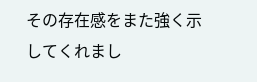その存在感をまた強く示してくれまし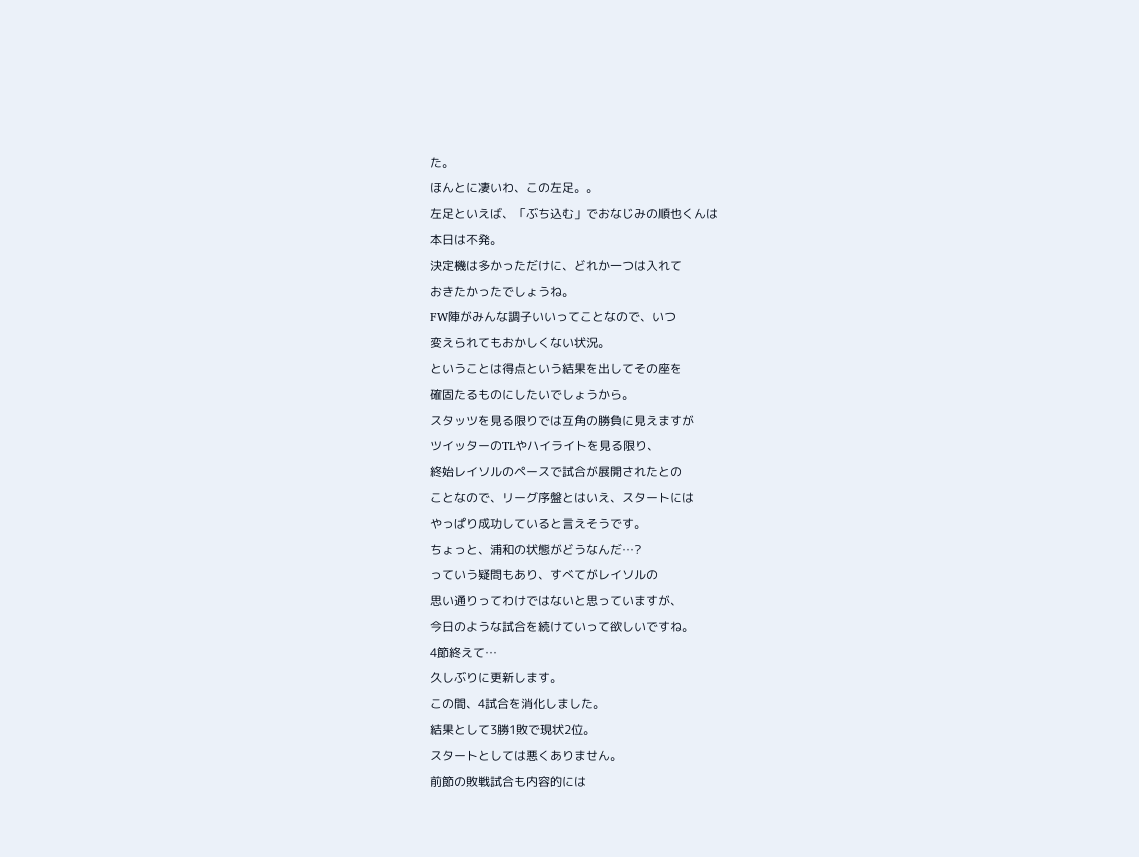た。
ほんとに凄いわ、この左足。。
左足といえば、「ぶち込む」でおなじみの順也くんは
本日は不発。
決定機は多かっただけに、どれか一つは入れて
おきたかったでしょうね。
FW陣がみんな調子いいってことなので、いつ
変えられてもおかしくない状況。
ということは得点という結果を出してその座を
確固たるものにしたいでしょうから。
スタッツを見る限りでは互角の勝負に見えますが
ツイッターのTLやハイライトを見る限り、
終始レイソルのペースで試合が展開されたとの
ことなので、リーグ序盤とはいえ、スタートには
やっぱり成功していると言えそうです。
ちょっと、浦和の状態がどうなんだ…?
っていう疑問もあり、すべてがレイソルの
思い通りってわけではないと思っていますが、
今日のような試合を続けていって欲しいですね。
4節終えて…
久しぶりに更新します。
この間、4試合を消化しました。
結果として3勝1敗で現状2位。
スタートとしては悪くありません。
前節の敗戦試合も内容的には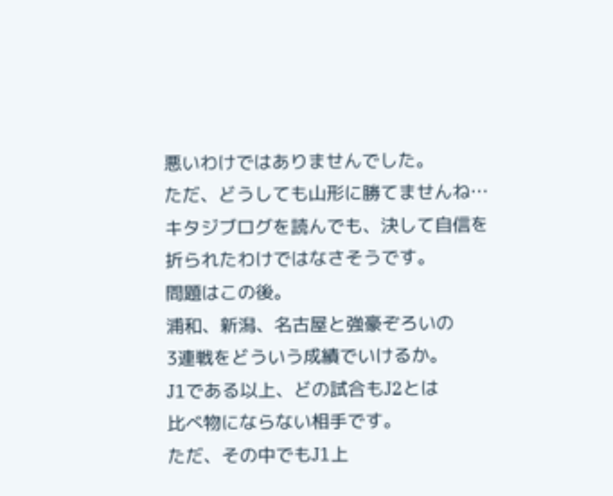悪いわけではありませんでした。
ただ、どうしても山形に勝てませんね…
キタジブログを読んでも、決して自信を
折られたわけではなさそうです。
問題はこの後。
浦和、新潟、名古屋と強豪ぞろいの
3連戦をどういう成績でいけるか。
J1である以上、どの試合もJ2とは
比べ物にならない相手です。
ただ、その中でもJ1上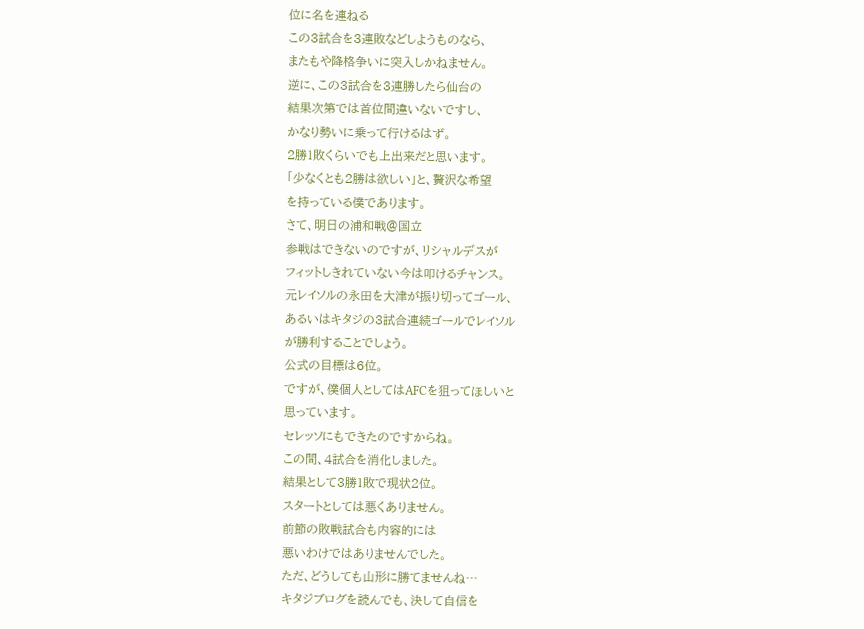位に名を連ねる
この3試合を3連敗などしようものなら、
またもや降格争いに突入しかねません。
逆に、この3試合を3連勝したら仙台の
結果次第では首位間違いないですし、
かなり勢いに乗って行けるはず。
2勝1敗くらいでも上出来だと思います。
「少なくとも2勝は欲しい」と、贅沢な希望
を持っている僕であります。
さて、明日の浦和戦@国立
参戦はできないのですが、リシャルデスが
フィットしきれていない今は叩けるチャンス。
元レイソルの永田を大津が振り切ってゴール、
あるいはキタジの3試合連続ゴールでレイソル
が勝利することでしょう。
公式の目標は6位。
ですが、僕個人としてはAFCを狙ってほしいと
思っています。
セレッソにもできたのですからね。
この間、4試合を消化しました。
結果として3勝1敗で現状2位。
スタートとしては悪くありません。
前節の敗戦試合も内容的には
悪いわけではありませんでした。
ただ、どうしても山形に勝てませんね…
キタジブログを読んでも、決して自信を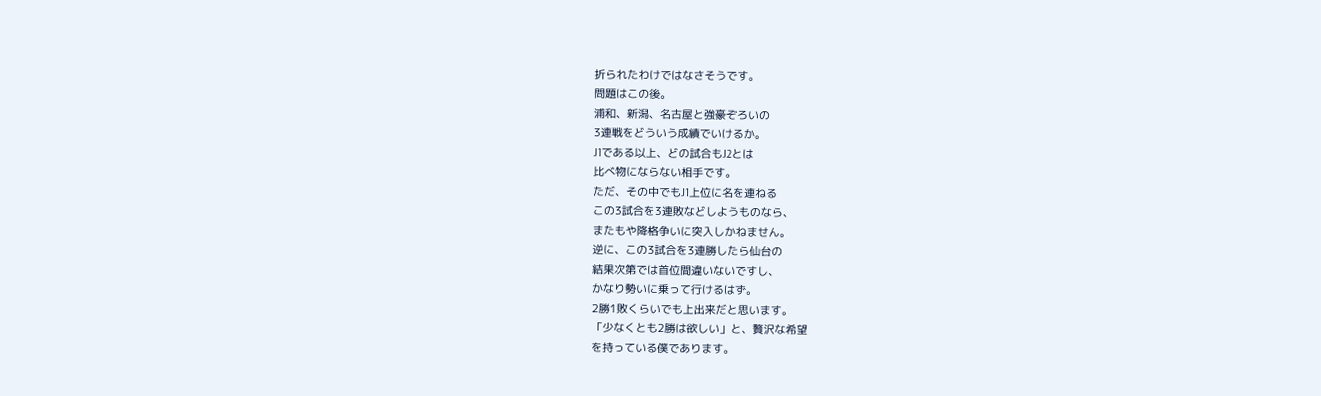折られたわけではなさそうです。
問題はこの後。
浦和、新潟、名古屋と強豪ぞろいの
3連戦をどういう成績でいけるか。
J1である以上、どの試合もJ2とは
比べ物にならない相手です。
ただ、その中でもJ1上位に名を連ねる
この3試合を3連敗などしようものなら、
またもや降格争いに突入しかねません。
逆に、この3試合を3連勝したら仙台の
結果次第では首位間違いないですし、
かなり勢いに乗って行けるはず。
2勝1敗くらいでも上出来だと思います。
「少なくとも2勝は欲しい」と、贅沢な希望
を持っている僕であります。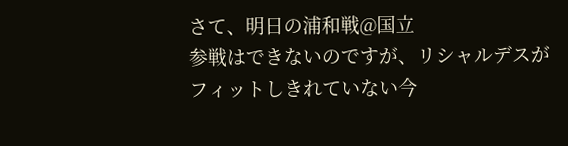さて、明日の浦和戦@国立
参戦はできないのですが、リシャルデスが
フィットしきれていない今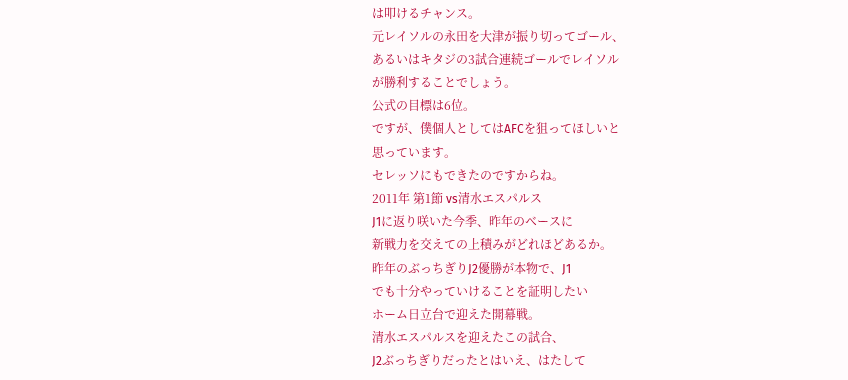は叩けるチャンス。
元レイソルの永田を大津が振り切ってゴール、
あるいはキタジの3試合連続ゴールでレイソル
が勝利することでしょう。
公式の目標は6位。
ですが、僕個人としてはAFCを狙ってほしいと
思っています。
セレッソにもできたのですからね。
2011年 第1節 vs清水エスパルス
J1に返り咲いた今季、昨年のベースに
新戦力を交えての上積みがどれほどあるか。
昨年のぶっちぎりJ2優勝が本物で、J1
でも十分やっていけることを証明したい
ホーム日立台で迎えた開幕戦。
清水エスパルスを迎えたこの試合、
J2ぶっちぎりだったとはいえ、はたして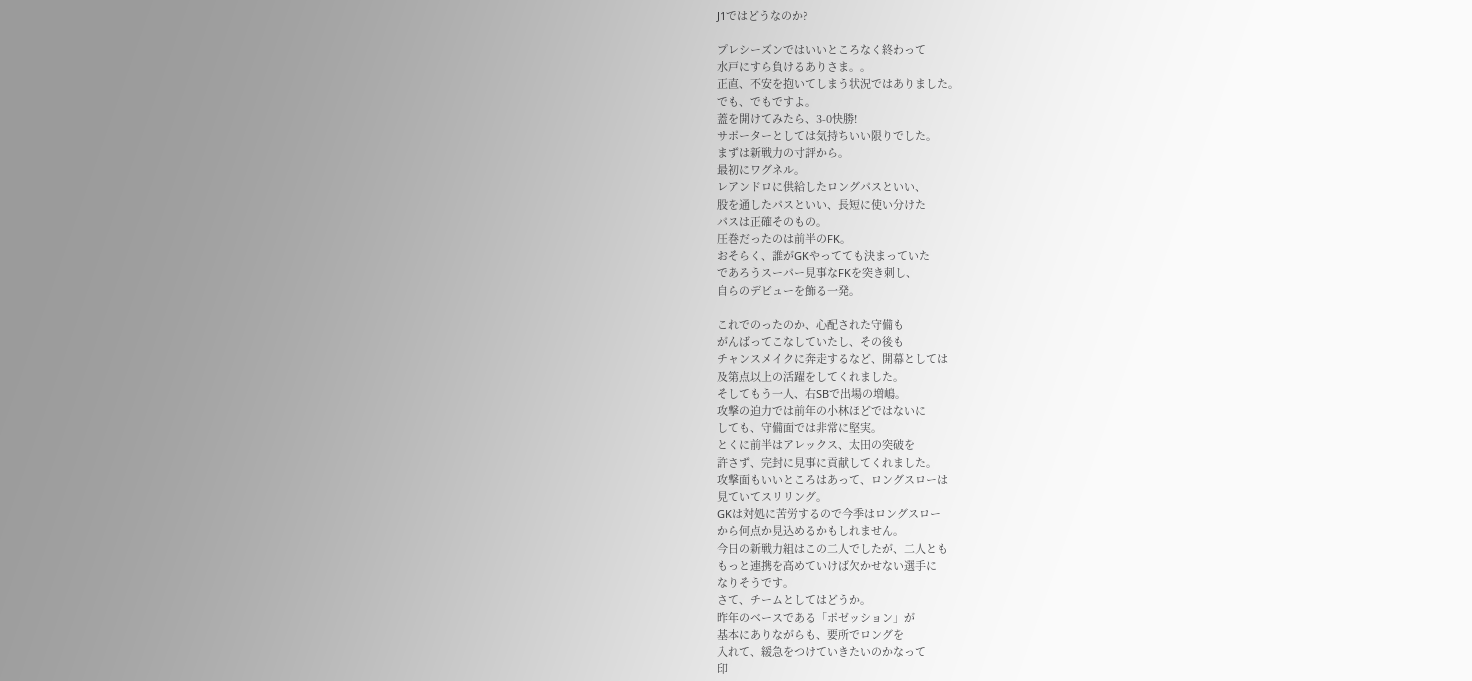J1ではどうなのか?

プレシーズンではいいところなく終わって
水戸にすら負けるありさま。。
正直、不安を抱いてしまう状況ではありました。
でも、でもですよ。
蓋を開けてみたら、3-0快勝!
サポーターとしては気持ちいい限りでした。
まずは新戦力の寸評から。
最初にワグネル。
レアンドロに供給したロングパスといい、
股を通したパスといい、長短に使い分けた
パスは正確そのもの。
圧巻だったのは前半のFK。
おそらく、誰がGKやってても決まっていた
であろうスーパー見事なFKを突き刺し、
自らのデビューを飾る一発。

これでのったのか、心配された守備も
がんばってこなしていたし、その後も
チャンスメイクに奔走するなど、開幕としては
及第点以上の活躍をしてくれました。
そしてもう一人、右SBで出場の増嶋。
攻撃の迫力では前年の小林ほどではないに
しても、守備面では非常に堅実。
とくに前半はアレックス、太田の突破を
許さず、完封に見事に貢献してくれました。
攻撃面もいいところはあって、ロングスローは
見ていてスリリング。
GKは対処に苦労するので今季はロングスロー
から何点か見込めるかもしれません。
今日の新戦力組はこの二人でしたが、二人とも
もっと連携を高めていけば欠かせない選手に
なりそうです。
さて、チームとしてはどうか。
昨年のベースである「ポゼッション」が
基本にありながらも、要所でロングを
入れて、緩急をつけていきたいのかなって
印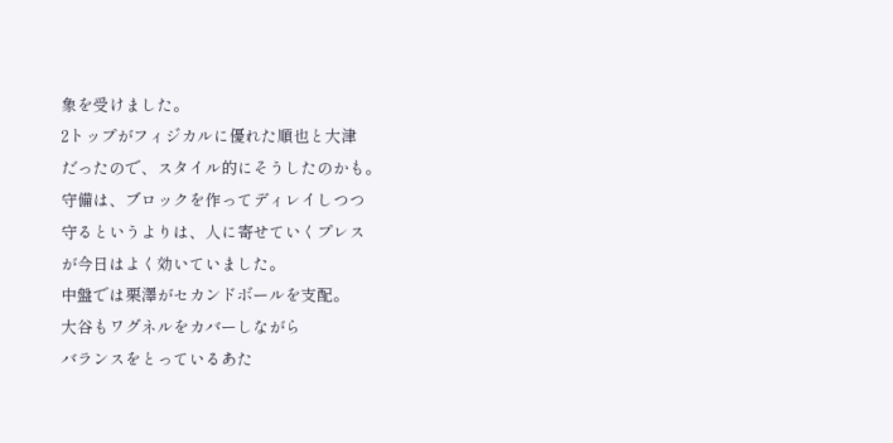象を受けました。
2トップがフィジカルに優れた順也と大津
だったので、スタイル的にそうしたのかも。
守備は、ブロックを作ってディレイしつつ
守るというよりは、人に寄せていくプレス
が今日はよく効いていました。
中盤では栗澤がセカンドボールを支配。
大谷もワグネルをカバーしながら
バランスをとっているあた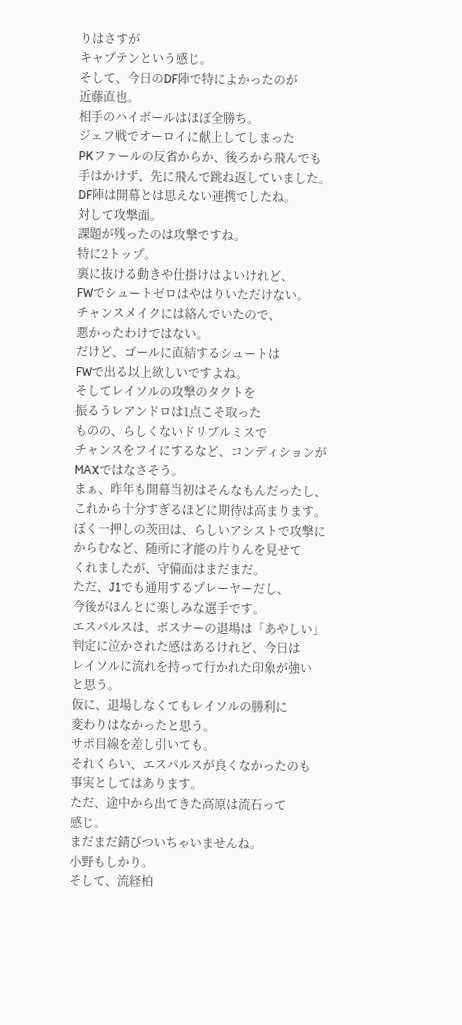りはさすが
キャプテンという感じ。
そして、今日のDF陣で特によかったのが
近藤直也。
相手のハイボールはほぼ全勝ち。
ジェフ戦でオーロイに献上してしまった
PKファールの反省からか、後ろから飛んでも
手はかけず、先に飛んで跳ね返していました。
DF陣は開幕とは思えない連携でしたね。
対して攻撃面。
課題が残ったのは攻撃ですね。
特に2トップ。
裏に抜ける動きや仕掛けはよいけれど、
FWでシュートゼロはやはりいただけない。
チャンスメイクには絡んでいたので、
悪かったわけではない。
だけど、ゴールに直結するシュートは
FWで出る以上欲しいですよね。
そしてレイソルの攻撃のタクトを
振るうレアンドロは1点こそ取った
ものの、らしくないドリブルミスで
チャンスをフイにするなど、コンディションが
MAXではなさそう。
まぁ、昨年も開幕当初はそんなもんだったし、
これから十分すぎるほどに期待は高まります。
ぼく一押しの茨田は、らしいアシストで攻撃に
からむなど、随所に才能の片りんを見せて
くれましたが、守備面はまだまだ。
ただ、J1でも通用するプレーヤーだし、
今後がほんとに楽しみな選手です。
エスパルスは、ボスナーの退場は「あやしい」
判定に泣かされた感はあるけれど、今日は
レイソルに流れを持って行かれた印象が強い
と思う。
仮に、退場しなくてもレイソルの勝利に
変わりはなかったと思う。
サポ目線を差し引いても。
それくらい、エスパルスが良くなかったのも
事実としてはあります。
ただ、途中から出てきた高原は流石って
感じ。
まだまだ錆びついちゃいませんね。
小野もしかり。
そして、流経柏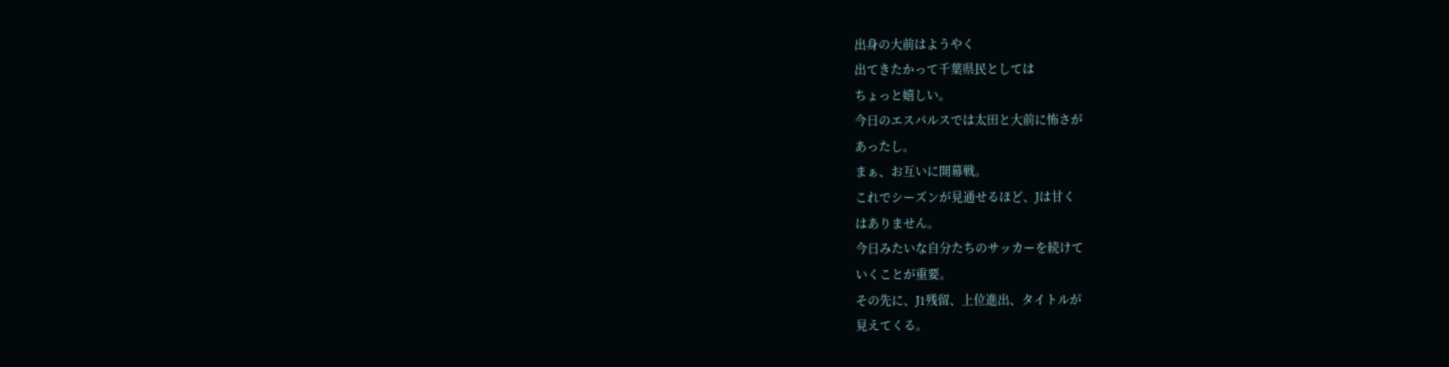出身の大前はようやく
出てきたかって千葉県民としては
ちょっと嬉しい。
今日のエスパルスでは太田と大前に怖さが
あったし。
まぁ、お互いに開幕戦。
これでシーズンが見通せるほど、Jは甘く
はありません。
今日みたいな自分たちのサッカーを続けて
いくことが重要。
その先に、J1残留、上位進出、タイトルが
見えてくる。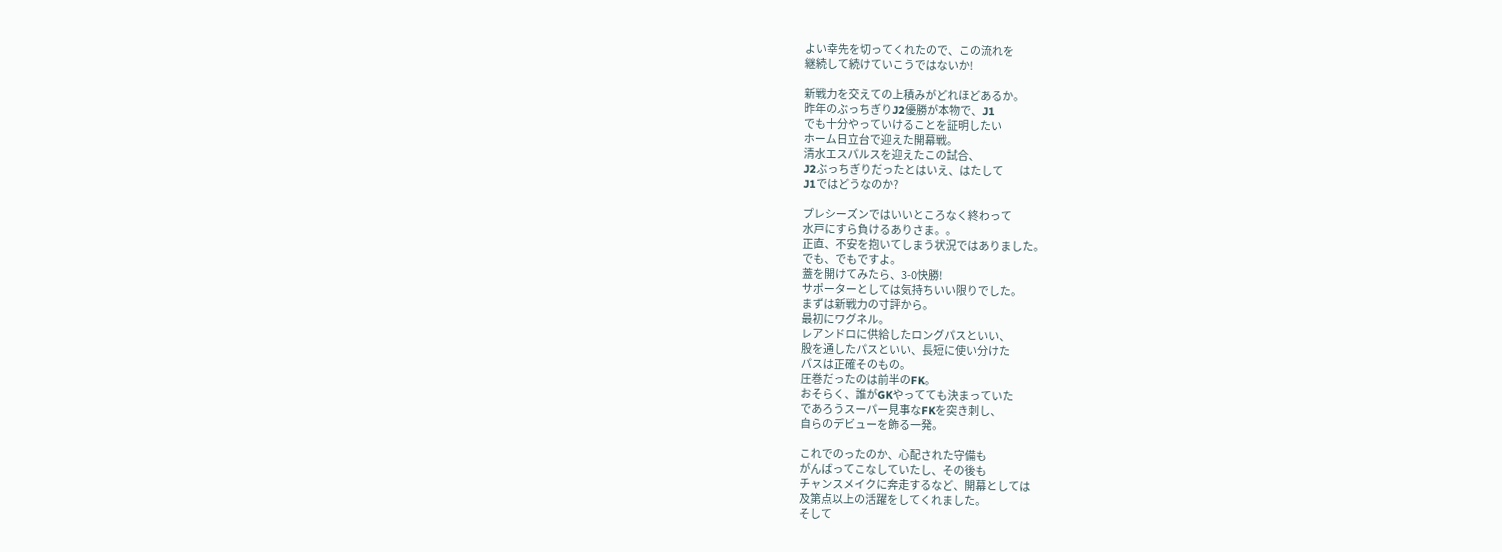よい幸先を切ってくれたので、この流れを
継続して続けていこうではないか!

新戦力を交えての上積みがどれほどあるか。
昨年のぶっちぎりJ2優勝が本物で、J1
でも十分やっていけることを証明したい
ホーム日立台で迎えた開幕戦。
清水エスパルスを迎えたこの試合、
J2ぶっちぎりだったとはいえ、はたして
J1ではどうなのか?

プレシーズンではいいところなく終わって
水戸にすら負けるありさま。。
正直、不安を抱いてしまう状況ではありました。
でも、でもですよ。
蓋を開けてみたら、3-0快勝!
サポーターとしては気持ちいい限りでした。
まずは新戦力の寸評から。
最初にワグネル。
レアンドロに供給したロングパスといい、
股を通したパスといい、長短に使い分けた
パスは正確そのもの。
圧巻だったのは前半のFK。
おそらく、誰がGKやってても決まっていた
であろうスーパー見事なFKを突き刺し、
自らのデビューを飾る一発。

これでのったのか、心配された守備も
がんばってこなしていたし、その後も
チャンスメイクに奔走するなど、開幕としては
及第点以上の活躍をしてくれました。
そして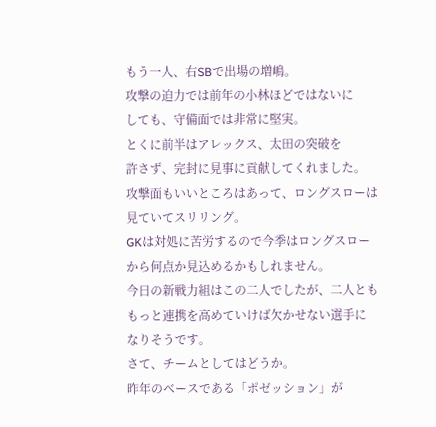もう一人、右SBで出場の増嶋。
攻撃の迫力では前年の小林ほどではないに
しても、守備面では非常に堅実。
とくに前半はアレックス、太田の突破を
許さず、完封に見事に貢献してくれました。
攻撃面もいいところはあって、ロングスローは
見ていてスリリング。
GKは対処に苦労するので今季はロングスロー
から何点か見込めるかもしれません。
今日の新戦力組はこの二人でしたが、二人とも
もっと連携を高めていけば欠かせない選手に
なりそうです。
さて、チームとしてはどうか。
昨年のベースである「ポゼッション」が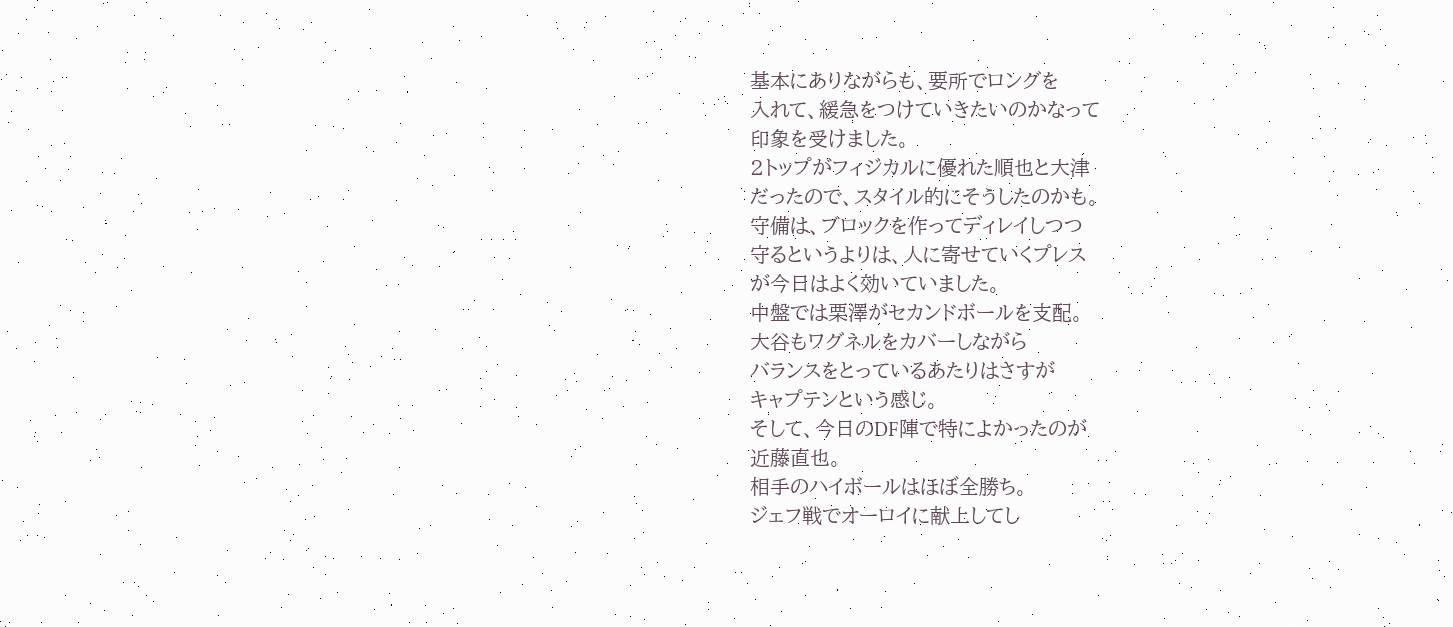基本にありながらも、要所でロングを
入れて、緩急をつけていきたいのかなって
印象を受けました。
2トップがフィジカルに優れた順也と大津
だったので、スタイル的にそうしたのかも。
守備は、ブロックを作ってディレイしつつ
守るというよりは、人に寄せていくプレス
が今日はよく効いていました。
中盤では栗澤がセカンドボールを支配。
大谷もワグネルをカバーしながら
バランスをとっているあたりはさすが
キャプテンという感じ。
そして、今日のDF陣で特によかったのが
近藤直也。
相手のハイボールはほぼ全勝ち。
ジェフ戦でオーロイに献上してし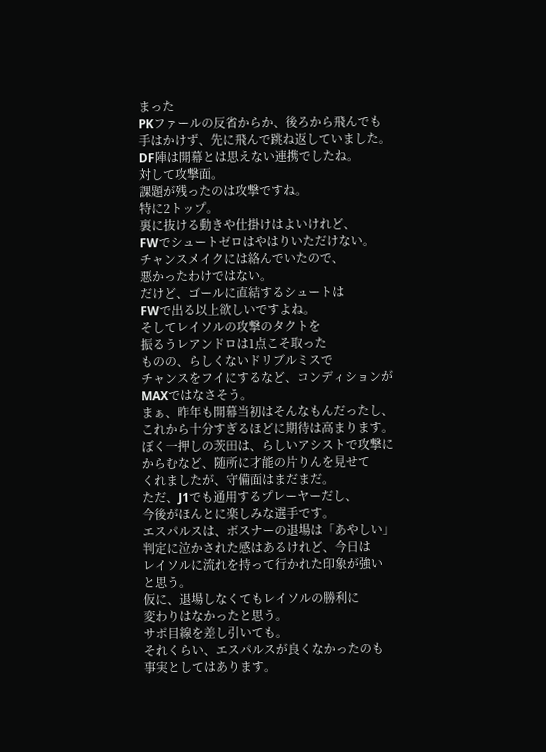まった
PKファールの反省からか、後ろから飛んでも
手はかけず、先に飛んで跳ね返していました。
DF陣は開幕とは思えない連携でしたね。
対して攻撃面。
課題が残ったのは攻撃ですね。
特に2トップ。
裏に抜ける動きや仕掛けはよいけれど、
FWでシュートゼロはやはりいただけない。
チャンスメイクには絡んでいたので、
悪かったわけではない。
だけど、ゴールに直結するシュートは
FWで出る以上欲しいですよね。
そしてレイソルの攻撃のタクトを
振るうレアンドロは1点こそ取った
ものの、らしくないドリブルミスで
チャンスをフイにするなど、コンディションが
MAXではなさそう。
まぁ、昨年も開幕当初はそんなもんだったし、
これから十分すぎるほどに期待は高まります。
ぼく一押しの茨田は、らしいアシストで攻撃に
からむなど、随所に才能の片りんを見せて
くれましたが、守備面はまだまだ。
ただ、J1でも通用するプレーヤーだし、
今後がほんとに楽しみな選手です。
エスパルスは、ボスナーの退場は「あやしい」
判定に泣かされた感はあるけれど、今日は
レイソルに流れを持って行かれた印象が強い
と思う。
仮に、退場しなくてもレイソルの勝利に
変わりはなかったと思う。
サポ目線を差し引いても。
それくらい、エスパルスが良くなかったのも
事実としてはあります。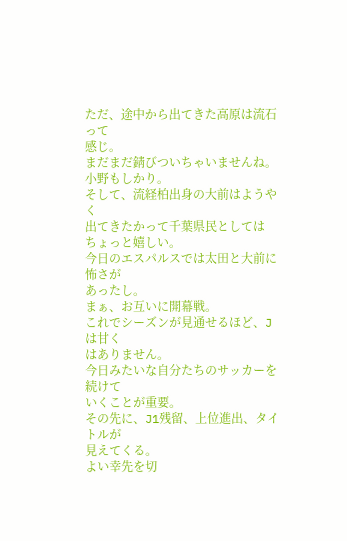ただ、途中から出てきた高原は流石って
感じ。
まだまだ錆びついちゃいませんね。
小野もしかり。
そして、流経柏出身の大前はようやく
出てきたかって千葉県民としては
ちょっと嬉しい。
今日のエスパルスでは太田と大前に怖さが
あったし。
まぁ、お互いに開幕戦。
これでシーズンが見通せるほど、Jは甘く
はありません。
今日みたいな自分たちのサッカーを続けて
いくことが重要。
その先に、J1残留、上位進出、タイトルが
見えてくる。
よい幸先を切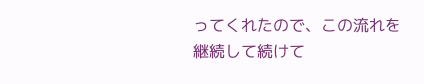ってくれたので、この流れを
継続して続けて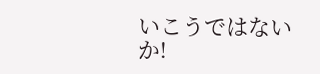いこうではないか!